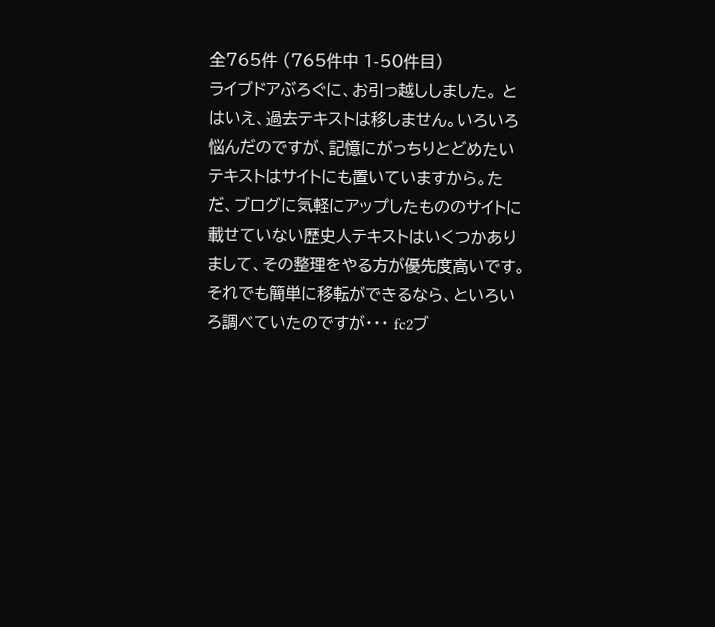全765件 (765件中 1-50件目)
ライブドアぶろぐに、お引っ越ししました。 とはいえ、過去テキストは移しません。いろいろ悩んだのですが、記憶にがっちりとどめたいテキストはサイトにも置いていますから。ただ、ブログに気軽にアップしたもののサイトに載せていない歴史人テキストはいくつかありまして、その整理をやる方が優先度高いです。 それでも簡単に移転ができるなら、といろいろ調べていたのですが・・・ fc2ブ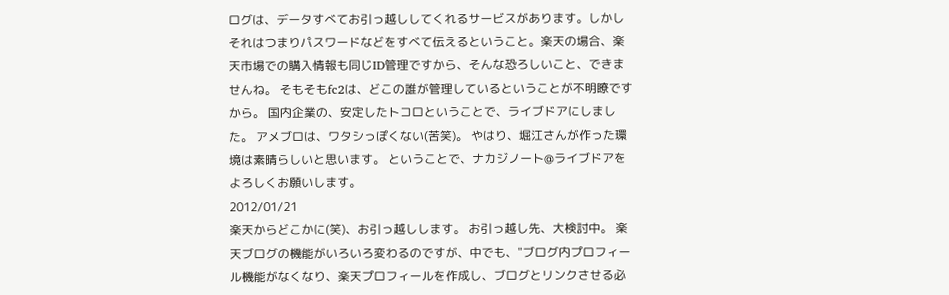ログは、データすべてお引っ越ししてくれるサービスがあります。しかしそれはつまりパスワードなどをすべて伝えるということ。楽天の場合、楽天市場での購入情報も同じID管理ですから、そんな恐ろしいこと、できませんね。 そもそもfc2は、どこの誰が管理しているということが不明瞭ですから。 国内企業の、安定したトコロということで、ライブドアにしました。 アメブロは、ワタシっぽくない(苦笑)。 やはり、堀江さんが作った環境は素晴らしいと思います。 ということで、ナカジノート@ライブドアをよろしくお願いします。
2012/01/21
楽天からどこかに(笑)、お引っ越しします。 お引っ越し先、大検討中。 楽天ブログの機能がいろいろ変わるのですが、中でも、"ブログ内プロフィール機能がなくなり、楽天プロフィールを作成し、ブログとリンクさせる必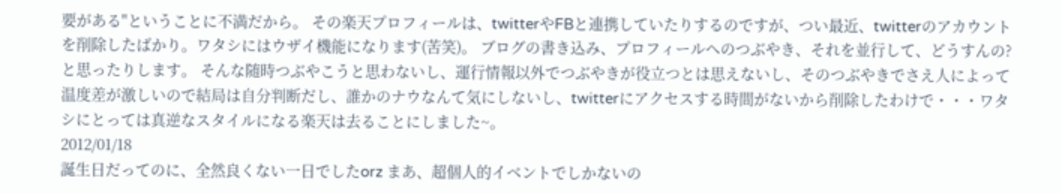要がある"ということに不満だから。 その楽天プロフィールは、twitterやFBと連携していたりするのですが、つい最近、twitterのアカウントを削除したばかり。ワタシにはウザイ機能になります(苦笑)。 ブログの書き込み、プロフィールへのつぶやき、それを並行して、どうすんの?と思ったりします。 そんな随時つぶやこうと思わないし、運行情報以外でつぶやきが役立つとは思えないし、そのつぶやきでさえ人によって温度差が激しいので結局は自分判断だし、誰かのナウなんて気にしないし、twitterにアクセスする時間がないから削除したわけで・・・ワタシにとっては真逆なスタイルになる楽天は去ることにしました~。
2012/01/18
誕生日だってのに、全然良くない一日でしたorz まあ、超個人的イベントでしかないの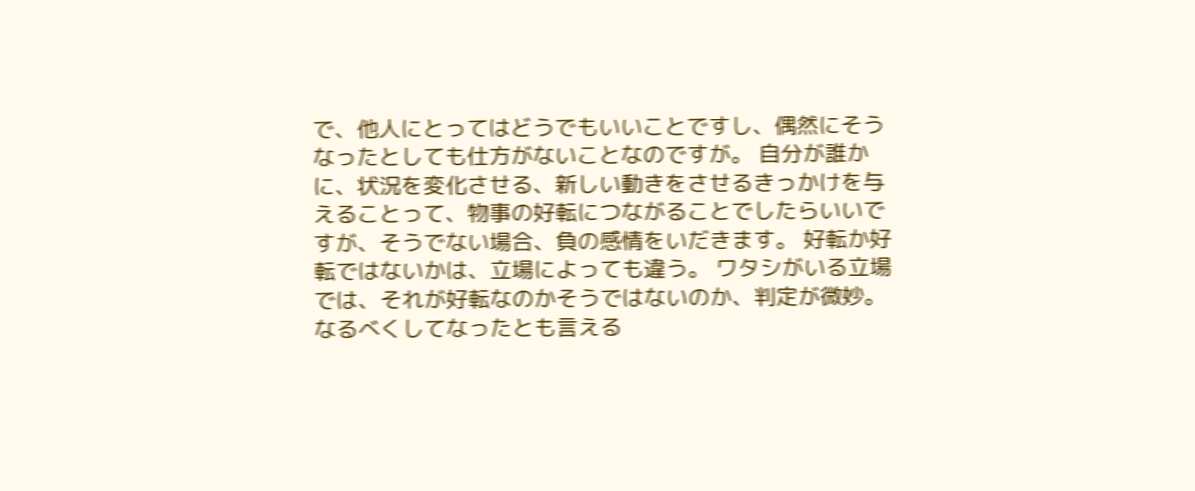で、他人にとってはどうでもいいことですし、偶然にそうなったとしても仕方がないことなのですが。 自分が誰かに、状況を変化させる、新しい動きをさせるきっかけを与えることって、物事の好転につながることでしたらいいですが、そうでない場合、負の感情をいだきます。 好転か好転ではないかは、立場によっても違う。 ワタシがいる立場では、それが好転なのかそうではないのか、判定が微妙。 なるべくしてなったとも言える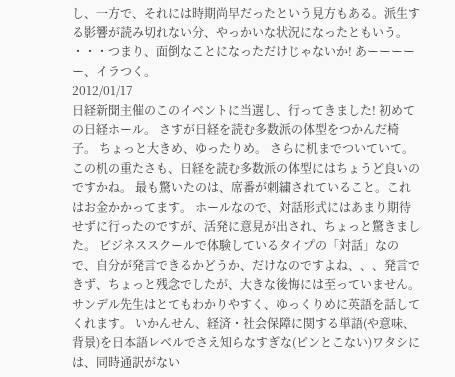し、一方で、それには時期尚早だったという見方もある。派生する影響が読み切れない分、やっかいな状況になったともいう。 ・・・つまり、面倒なことになっただけじゃないか! あーーーーー、イラつく。
2012/01/17
日経新聞主催のこのイベントに当選し、行ってきました! 初めての日経ホール。 さすが日経を読む多数派の体型をつかんだ椅子。 ちょっと大きめ、ゆったりめ。 さらに机までついていて。この机の重たさも、日経を読む多数派の体型にはちょうど良いのですかね。 最も驚いたのは、席番が刺繍されていること。これはお金かかってます。 ホールなので、対話形式にはあまり期待せずに行ったのですが、活発に意見が出され、ちょっと驚きました。 ビジネススクールで体験しているタイプの「対話」なので、自分が発言できるかどうか、だけなのですよね、、、発言できず、ちょっと残念でしたが、大きな後悔には至っていません。 サンデル先生はとてもわかりやすく、ゆっくりめに英語を話してくれます。 いかんせん、経済・社会保障に関する単語(や意味、背景)を日本語レベルでさえ知らなすぎな(ピンとこない)ワタシには、同時通訳がない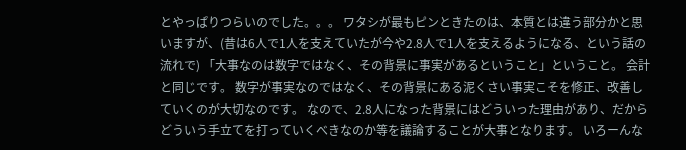とやっぱりつらいのでした。。。 ワタシが最もピンときたのは、本質とは違う部分かと思いますが、(昔は6人で1人を支えていたが今や2.8人で1人を支えるようになる、という話の流れで) 「大事なのは数字ではなく、その背景に事実があるということ」ということ。 会計と同じです。 数字が事実なのではなく、その背景にある泥くさい事実こそを修正、改善していくのが大切なのです。 なので、2.8人になった背景にはどういった理由があり、だからどういう手立てを打っていくべきなのか等を議論することが大事となります。 いろーんな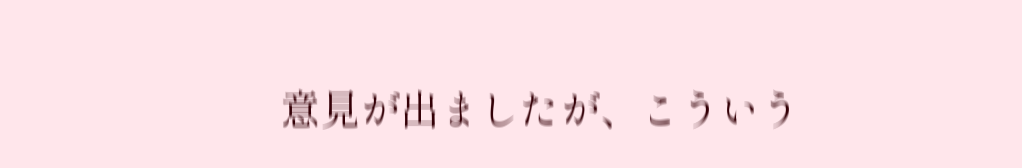意見が出ましたが、こういう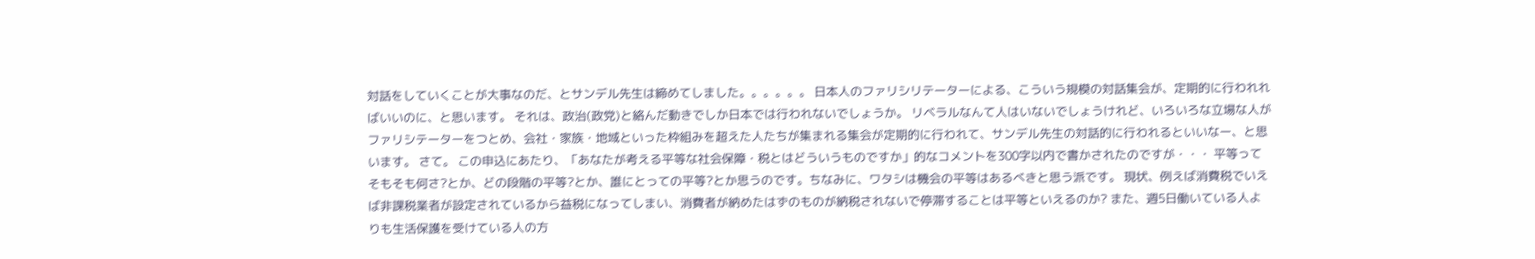対話をしていくことが大事なのだ、とサンデル先生は締めてしました。。。。。。 日本人のファリシリテーターによる、こういう規模の対話集会が、定期的に行われればいいのに、と思います。 それは、政治(政党)と絡んだ動きでしか日本では行われないでしょうか。 リベラルなんて人はいないでしょうけれど、いろいろな立場な人がファリシテーターをつとめ、会社・家族・地域といった枠組みを超えた人たちが集まれる集会が定期的に行われて、サンデル先生の対話的に行われるといいなー、と思います。 さて。 この申込にあたり、「あなたが考える平等な社会保障・税とはどういうものですか」的なコメントを300字以内で書かされたのですが・・・ 平等ってそもそも何さ?とか、どの段階の平等?とか、誰にとっての平等?とか思うのです。ちなみに、ワタシは機会の平等はあるべきと思う派です。 現状、例えば消費税でいえば非課税業者が設定されているから益税になってしまい、消費者が納めたはずのものが納税されないで停滞することは平等といえるのか? また、週5日働いている人よりも生活保護を受けている人の方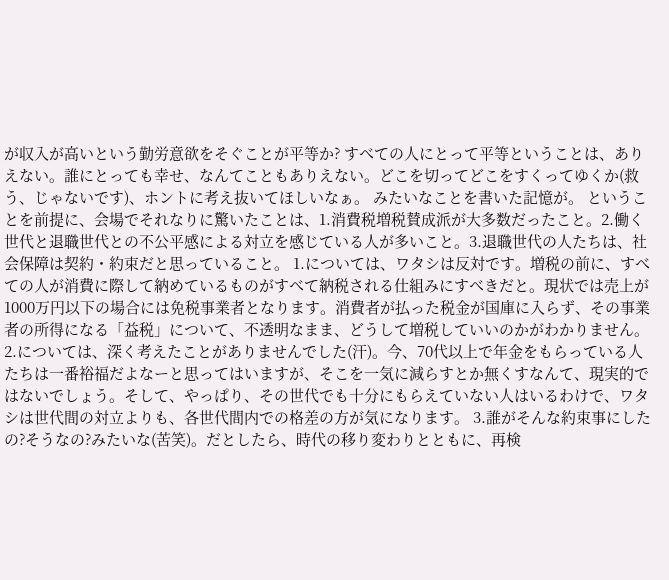が収入が高いという勤労意欲をそぐことが平等か? すべての人にとって平等ということは、ありえない。誰にとっても幸せ、なんてこともありえない。どこを切ってどこをすくってゆくか(救う、じゃないです)、ホントに考え抜いてほしいなぁ。 みたいなことを書いた記憶が。 ということを前提に、会場でそれなりに驚いたことは、1.消費税増税賛成派が大多数だったこと。2.働く世代と退職世代との不公平感による対立を感じている人が多いこと。3.退職世代の人たちは、社会保障は契約・約束だと思っていること。 1.については、ワタシは反対です。増税の前に、すべての人が消費に際して納めているものがすべて納税される仕組みにすべきだと。現状では売上が1000万円以下の場合には免税事業者となります。消費者が払った税金が国庫に入らず、その事業者の所得になる「益税」について、不透明なまま、どうして増税していいのかがわかりません。 2.については、深く考えたことがありませんでした(汗)。今、70代以上で年金をもらっている人たちは一番裕福だよなーと思ってはいますが、そこを一気に減らすとか無くすなんて、現実的ではないでしょう。そして、やっぱり、その世代でも十分にもらえていない人はいるわけで、ワタシは世代間の対立よりも、各世代間内での格差の方が気になります。 3.誰がそんな約束事にしたの?そうなの?みたいな(苦笑)。だとしたら、時代の移り変わりとともに、再検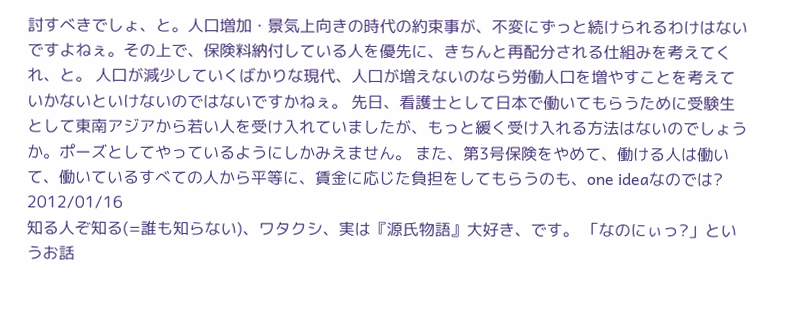討すべきでしょ、と。人口増加・景気上向きの時代の約束事が、不変にずっと続けられるわけはないですよねぇ。その上で、保険料納付している人を優先に、きちんと再配分される仕組みを考えてくれ、と。 人口が減少していくばかりな現代、人口が増えないのなら労働人口を増やすことを考えていかないといけないのではないですかねぇ。 先日、看護士として日本で働いてもらうために受験生として東南アジアから若い人を受け入れていましたが、もっと緩く受け入れる方法はないのでしょうか。ポーズとしてやっているようにしかみえません。 また、第3号保険をやめて、働ける人は働いて、働いているすべての人から平等に、賃金に応じた負担をしてもらうのも、one ideaなのでは?
2012/01/16
知る人ぞ知る(=誰も知らない)、ワタクシ、実は『源氏物語』大好き、です。 「なのにぃっ?」というお話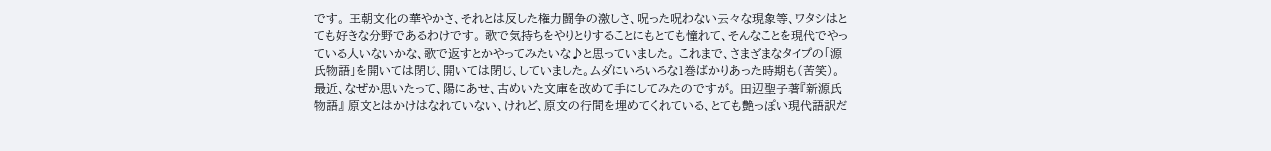です。 王朝文化の華やかさ、それとは反した権力闘争の激しさ、呪った呪わない云々な現象等、ワタシはとても好きな分野であるわけです。 歌で気持ちをやりとりすることにもとても憧れて、そんなことを現代でやっている人いないかな、歌で返すとかやってみたいな♪と思っていました。 これまで、さまざまなタイプの「源氏物語」を開いては閉じ、開いては閉じ、していました。ムダにいろいろな1巻ばかりあった時期も(苦笑)。 最近、なぜか思いたって、陽にあせ、古めいた文庫を改めて手にしてみたのですが。 田辺聖子著『新源氏物語』 原文とはかけはなれていない、けれど、原文の行間を埋めてくれている、とても艶っぽい現代語訳だ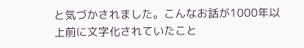と気づかされました。こんなお話が1000年以上前に文字化されていたこと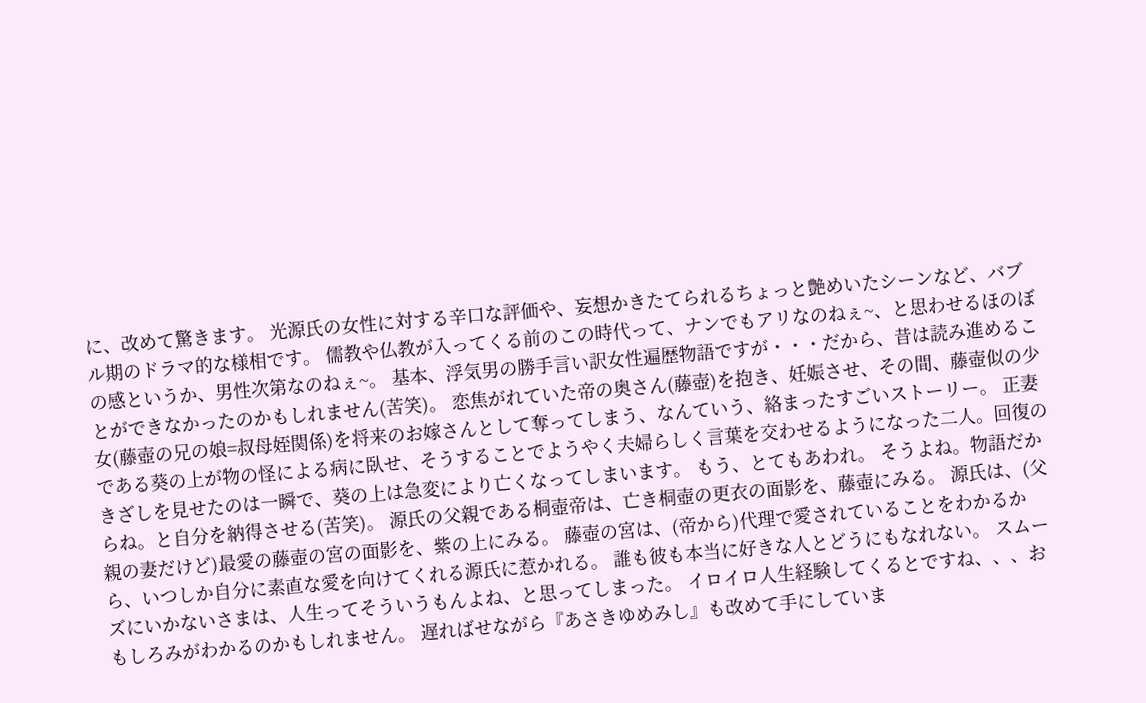に、改めて驚きます。 光源氏の女性に対する辛口な評価や、妄想かきたてられるちょっと艶めいたシーンなど、バブル期のドラマ的な様相です。 儒教や仏教が入ってくる前のこの時代って、ナンでもアリなのねぇ~、と思わせるほのぼの感というか、男性次第なのねぇ~。 基本、浮気男の勝手言い訳女性遍歴物語ですが・・・だから、昔は読み進めることができなかったのかもしれません(苦笑)。 恋焦がれていた帝の奥さん(藤壺)を抱き、妊娠させ、その間、藤壺似の少女(藤壺の兄の娘=叔母姪関係)を将来のお嫁さんとして奪ってしまう、なんていう、絡まったすごいストーリー。 正妻である葵の上が物の怪による病に臥せ、そうすることでようやく夫婦らしく言葉を交わせるようになった二人。回復のきざしを見せたのは一瞬で、葵の上は急変により亡くなってしまいます。 もう、とてもあわれ。 そうよね。物語だからね。と自分を納得させる(苦笑)。 源氏の父親である桐壺帝は、亡き桐壺の更衣の面影を、藤壺にみる。 源氏は、(父親の妻だけど)最愛の藤壺の宮の面影を、紫の上にみる。 藤壺の宮は、(帝から)代理で愛されていることをわかるから、いつしか自分に素直な愛を向けてくれる源氏に惹かれる。 誰も彼も本当に好きな人とどうにもなれない。 スムーズにいかないさまは、人生ってそういうもんよね、と思ってしまった。 イロイロ人生経験してくるとですね、、、おもしろみがわかるのかもしれません。 遅ればせながら『あさきゆめみし』も改めて手にしていま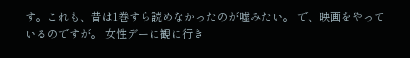す。これも、昔は1巻すら読めなかったのが嘘みたい。 で、映画をやっているのですが。 女性デーに観に行き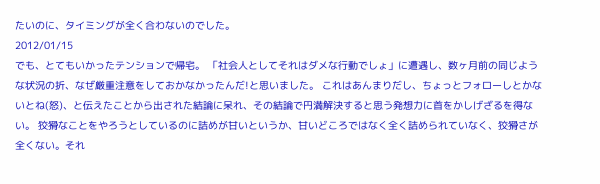たいのに、タイミングが全く合わないのでした。
2012/01/15
でも、とてもいかったテンションで帰宅。 「社会人としてそれはダメな行動でしょ」に遭遇し、数ヶ月前の同じような状況の折、なぜ厳重注意をしておかなかったんだ!と思いました。 これはあんまりだし、ちょっとフォローしとかないとね(怒)、と伝えたことから出された結論に呆れ、その結論で円満解決すると思う発想力に首をかしげざるを得ない。 狡猾なことをやろうとしているのに詰めが甘いというか、甘いどころではなく全く詰められていなく、狡猾さが全くない。それ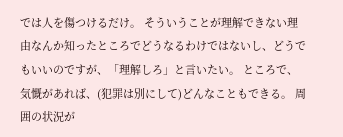では人を傷つけるだけ。 そういうことが理解できない理由なんか知ったところでどうなるわけではないし、どうでもいいのですが、「理解しろ」と言いたい。 ところで、気慨があれば、(犯罪は別にして)どんなこともできる。 周囲の状況が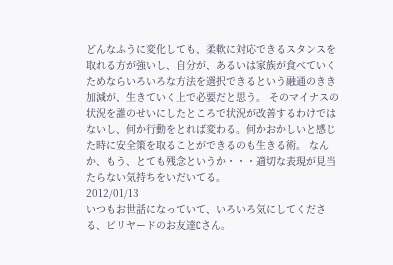どんなふうに変化しても、柔軟に対応できるスタンスを取れる方が強いし、自分が、あるいは家族が食べていくためならいろいろな方法を選択できるという融通のきき加減が、生きていく上で必要だと思う。 そのマイナスの状況を誰のせいにしたところで状況が改善するわけではないし、何か行動をとれば変わる。何かおかしいと感じた時に安全策を取ることができるのも生きる術。 なんか、もう、とても残念というか・・・適切な表現が見当たらない気持ちをいだいてる。
2012/01/13
いつもお世話になっていて、いろいろ気にしてくださる、ビリヤードのお友達Cさん。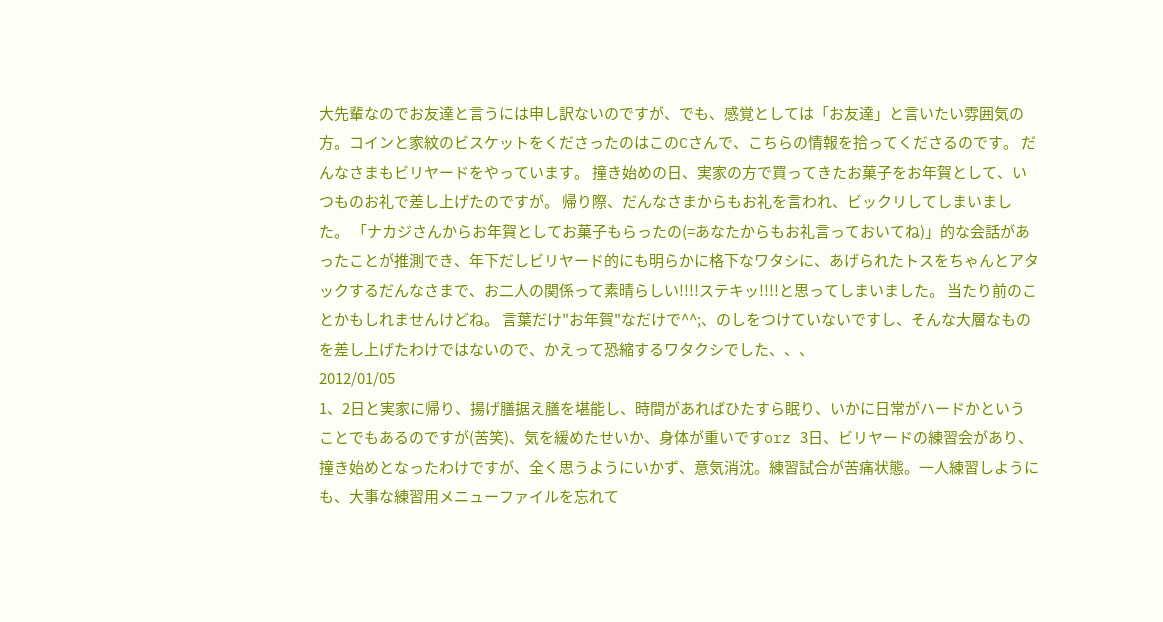大先輩なのでお友達と言うには申し訳ないのですが、でも、感覚としては「お友達」と言いたい雰囲気の方。コインと家紋のビスケットをくださったのはこのCさんで、こちらの情報を拾ってくださるのです。 だんなさまもビリヤードをやっています。 撞き始めの日、実家の方で買ってきたお菓子をお年賀として、いつものお礼で差し上げたのですが。 帰り際、だんなさまからもお礼を言われ、ビックリしてしまいました。 「ナカジさんからお年賀としてお菓子もらったの(=あなたからもお礼言っておいてね)」的な会話があったことが推測でき、年下だしビリヤード的にも明らかに格下なワタシに、あげられたトスをちゃんとアタックするだんなさまで、お二人の関係って素晴らしい!!!!ステキッ!!!!と思ってしまいました。 当たり前のことかもしれませんけどね。 言葉だけ"お年賀"なだけで^^;、のしをつけていないですし、そんな大層なものを差し上げたわけではないので、かえって恐縮するワタクシでした、、、
2012/01/05
1、2日と実家に帰り、揚げ膳据え膳を堪能し、時間があればひたすら眠り、いかに日常がハードかということでもあるのですが(苦笑)、気を緩めたせいか、身体が重いですorz 3日、ビリヤードの練習会があり、撞き始めとなったわけですが、全く思うようにいかず、意気消沈。練習試合が苦痛状態。一人練習しようにも、大事な練習用メニューファイルを忘れて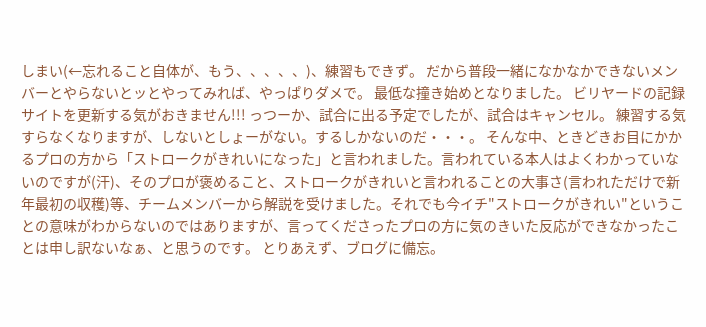しまい(←忘れること自体が、もう、、、、、)、練習もできず。 だから普段一緒になかなかできないメンバーとやらないとッとやってみれば、やっぱりダメで。 最低な撞き始めとなりました。 ビリヤードの記録サイトを更新する気がおきません!!! っつーか、試合に出る予定でしたが、試合はキャンセル。 練習する気すらなくなりますが、しないとしょーがない。するしかないのだ・・・。 そんな中、ときどきお目にかかるプロの方から「ストロークがきれいになった」と言われました。言われている本人はよくわかっていないのですが(汗)、そのプロが褒めること、ストロークがきれいと言われることの大事さ(言われただけで新年最初の収穫)等、チームメンバーから解説を受けました。それでも今イチ"ストロークがきれい"ということの意味がわからないのではありますが、言ってくださったプロの方に気のきいた反応ができなかったことは申し訳ないなぁ、と思うのです。 とりあえず、ブログに備忘。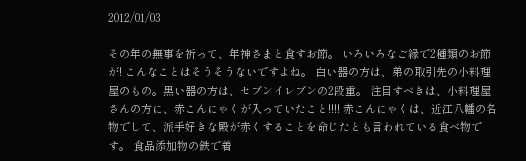2012/01/03

その年の無事を祈って、年神さまと食すお節。 いろいろなご縁で2種類のお節が! こんなことはそうそうないですよね。 白い器の方は、弟の取引先の小料理屋のもの。黒い器の方は、セブンイレブンの2段重。 注目すべきは、小料理屋さんの方に、赤こんにゃくが入っていたこと!!!! 赤こんにゃくは、近江八幡の名物でして、派手好きな殿が赤くすることを命じたとも言われている食べ物です。 食品添加物の鉄で着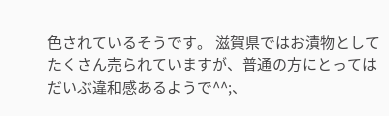色されているそうです。 滋賀県ではお漬物としてたくさん売られていますが、普通の方にとってはだいぶ違和感あるようで^^;、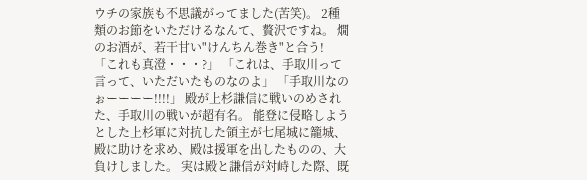ウチの家族も不思議がってました(苦笑)。 2種類のお節をいただけるなんて、贅沢ですね。 燗のお酒が、若干甘い"けんちん巻き"と合う! 「これも真澄・・・?」 「これは、手取川って言って、いただいたものなのよ」 「手取川なのぉーーーー!!!!」 殿が上杉謙信に戦いのめされた、手取川の戦いが超有名。 能登に侵略しようとした上杉軍に対抗した領主が七尾城に籠城、殿に助けを求め、殿は援軍を出したものの、大負けしました。 実は殿と謙信が対峙した際、既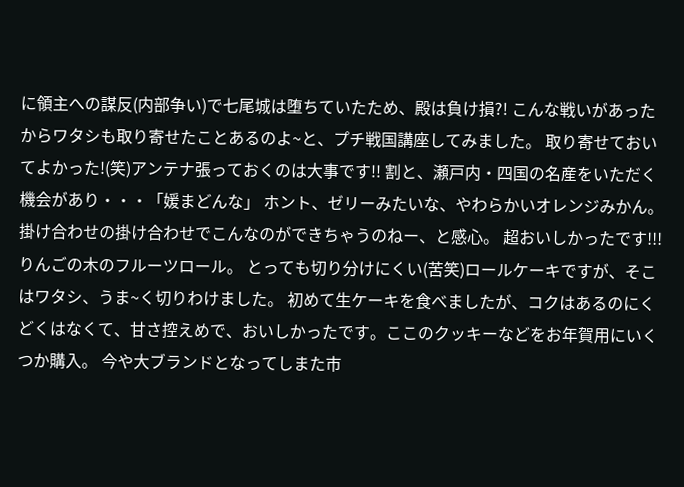に領主への謀反(内部争い)で七尾城は堕ちていたため、殿は負け損?! こんな戦いがあったからワタシも取り寄せたことあるのよ~と、プチ戦国講座してみました。 取り寄せておいてよかった!(笑)アンテナ張っておくのは大事です!! 割と、瀬戸内・四国の名産をいただく機会があり・・・「媛まどんな」 ホント、ゼリーみたいな、やわらかいオレンジみかん。掛け合わせの掛け合わせでこんなのができちゃうのねー、と感心。 超おいしかったです!!! りんごの木のフルーツロール。 とっても切り分けにくい(苦笑)ロールケーキですが、そこはワタシ、うま~く切りわけました。 初めて生ケーキを食べましたが、コクはあるのにくどくはなくて、甘さ控えめで、おいしかったです。ここのクッキーなどをお年賀用にいくつか購入。 今や大ブランドとなってしまた市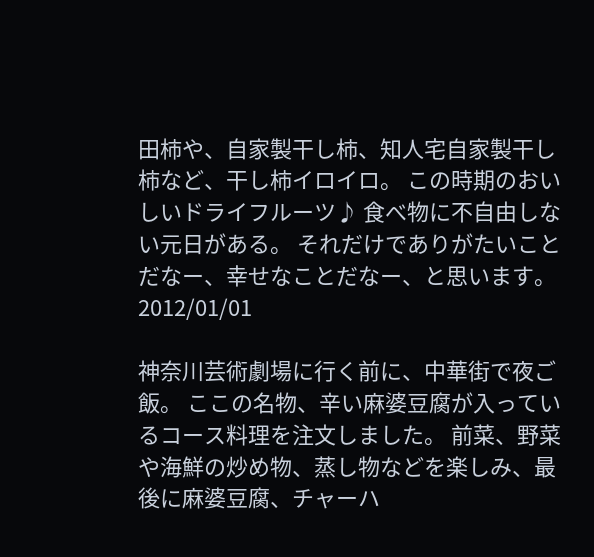田柿や、自家製干し柿、知人宅自家製干し柿など、干し柿イロイロ。 この時期のおいしいドライフルーツ♪ 食べ物に不自由しない元日がある。 それだけでありがたいことだなー、幸せなことだなー、と思います。
2012/01/01

神奈川芸術劇場に行く前に、中華街で夜ご飯。 ここの名物、辛い麻婆豆腐が入っているコース料理を注文しました。 前菜、野菜や海鮮の炒め物、蒸し物などを楽しみ、最後に麻婆豆腐、チャーハ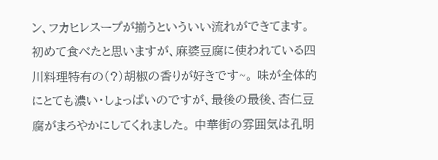ン、フカヒレスープが揃うといういい流れができてます。 初めて食べたと思いますが、麻婆豆腐に使われている四川料理特有の(?)胡椒の香りが好きです~。 味が全体的にとても濃い・しょっぱいのですが、最後の最後、杏仁豆腐がまろやかにしてくれました。 中華街の雰囲気は孔明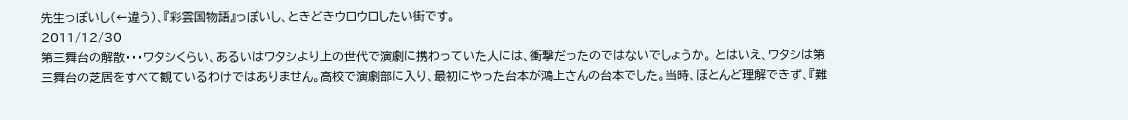先生っぽいし(←違う)、『彩雲国物語』っぽいし、ときどきウロウロしたい街です。
2011/12/30
第三舞台の解散・・・ワタシくらい、あるいはワタシより上の世代で演劇に携わっていた人には、衝撃だったのではないでしょうか。 とはいえ、ワタシは第三舞台の芝居をすべて観ているわけではありません。高校で演劇部に入り、最初にやった台本が鴻上さんの台本でした。当時、ほとんど理解できず、『難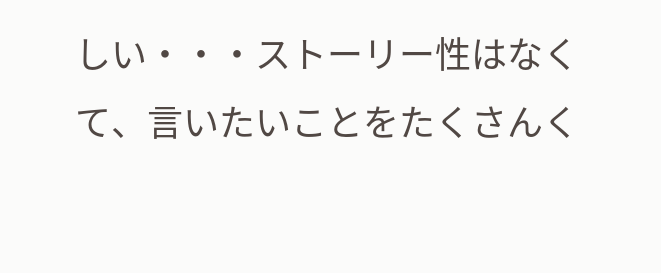しい・・・ストーリー性はなくて、言いたいことをたくさんく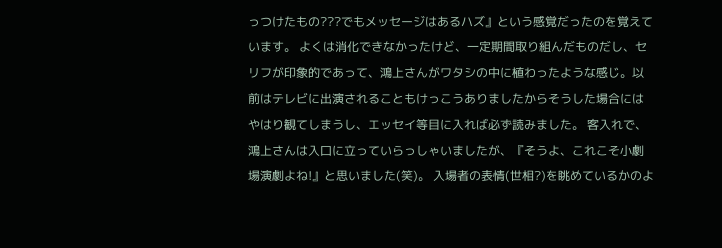っつけたもの???でもメッセージはあるハズ』という感覚だったのを覚えています。 よくは消化できなかったけど、一定期間取り組んだものだし、セリフが印象的であって、鴻上さんがワタシの中に植わったような感じ。以前はテレビに出演されることもけっこうありましたからそうした場合にはやはり観てしまうし、エッセイ等目に入れば必ず読みました。 客入れで、鴻上さんは入口に立っていらっしゃいましたが、『そうよ、これこそ小劇場演劇よね!』と思いました(笑)。 入場者の表情(世相?)を眺めているかのよ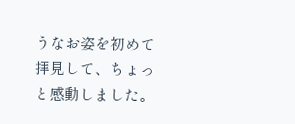うなお姿を初めて拝見して、ちょっと感動しました。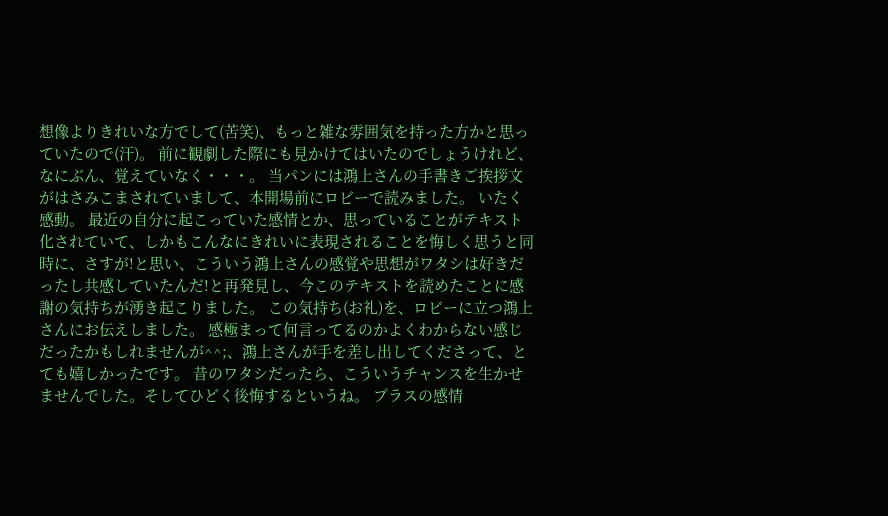想像よりきれいな方でして(苦笑)、もっと雑な雰囲気を持った方かと思っていたので(汗)。 前に観劇した際にも見かけてはいたのでしょうけれど、なにぶん、覚えていなく・・・。 当パンには鴻上さんの手書きご挨拶文がはさみこまされていまして、本開場前にロビーで読みました。 いたく感動。 最近の自分に起こっていた感情とか、思っていることがテキスト化されていて、しかもこんなにきれいに表現されることを悔しく思うと同時に、さすが!と思い、こういう鴻上さんの感覚や思想がワタシは好きだったし共感していたんだ!と再発見し、今このテキストを読めたことに感謝の気持ちが湧き起こりました。 この気持ち(お礼)を、ロビーに立つ鴻上さんにお伝えしました。 感極まって何言ってるのかよくわからない感じだったかもしれませんが^^;、鴻上さんが手を差し出してくださって、とても嬉しかったです。 昔のワタシだったら、こういうチャンスを生かせませんでした。そしてひどく後悔するというね。 プラスの感情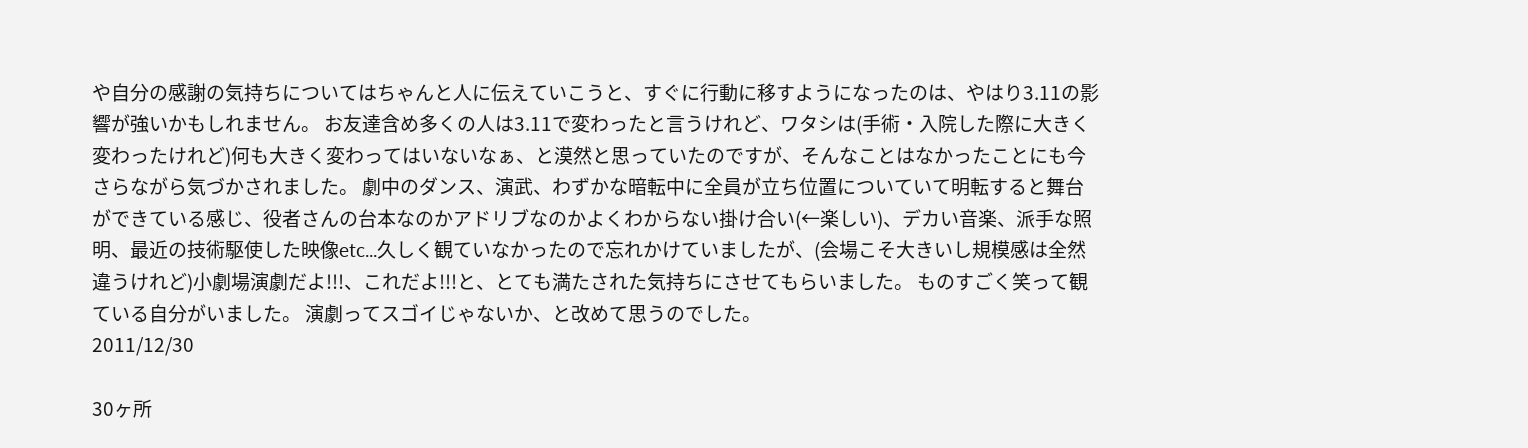や自分の感謝の気持ちについてはちゃんと人に伝えていこうと、すぐに行動に移すようになったのは、やはり3.11の影響が強いかもしれません。 お友達含め多くの人は3.11で変わったと言うけれど、ワタシは(手術・入院した際に大きく変わったけれど)何も大きく変わってはいないなぁ、と漠然と思っていたのですが、そんなことはなかったことにも今さらながら気づかされました。 劇中のダンス、演武、わずかな暗転中に全員が立ち位置についていて明転すると舞台ができている感じ、役者さんの台本なのかアドリブなのかよくわからない掛け合い(←楽しい)、デカい音楽、派手な照明、最近の技術駆使した映像etc...久しく観ていなかったので忘れかけていましたが、(会場こそ大きいし規模感は全然違うけれど)小劇場演劇だよ!!!、これだよ!!!と、とても満たされた気持ちにさせてもらいました。 ものすごく笑って観ている自分がいました。 演劇ってスゴイじゃないか、と改めて思うのでした。
2011/12/30

30ヶ所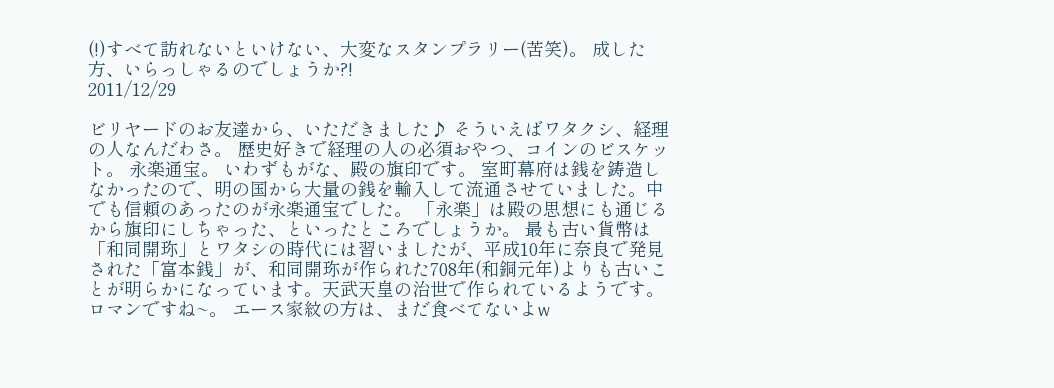(!)すべて訪れないといけない、大変なスタンプラリー(苦笑)。 成した方、いらっしゃるのでしょうか?!
2011/12/29

ビリヤードのお友達から、いただきました♪ そういえばワタクシ、経理の人なんだわさ。 歴史好きで経理の人の必須おやつ、コインのビスケット。 永楽通宝。 いわずもがな、殿の旗印です。 室町幕府は銭を鋳造しなかったので、明の国から大量の銭を輸入して流通させていました。中でも信頼のあったのが永楽通宝でした。 「永楽」は殿の思想にも通じるから旗印にしちゃった、といったところでしょうか。 最も古い貨幣は「和同開珎」とワタシの時代には習いましたが、平成10年に奈良で発見された「富本銭」が、和同開珎が作られた708年(和銅元年)よりも古いことが明らかになっています。天武天皇の治世で作られているようです。 ロマンですね~。 エース家紋の方は、まだ食べてないよw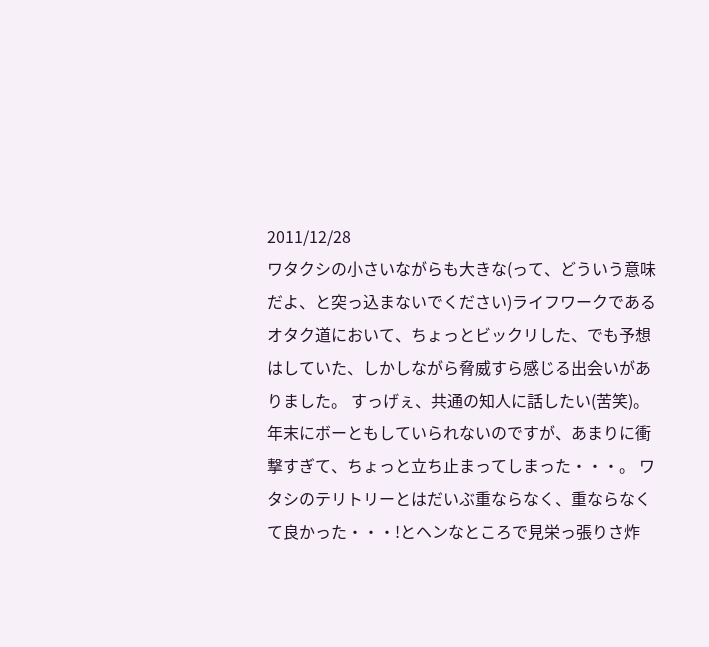2011/12/28
ワタクシの小さいながらも大きな(って、どういう意味だよ、と突っ込まないでください)ライフワークであるオタク道において、ちょっとビックリした、でも予想はしていた、しかしながら脅威すら感じる出会いがありました。 すっげぇ、共通の知人に話したい(苦笑)。 年末にボーともしていられないのですが、あまりに衝撃すぎて、ちょっと立ち止まってしまった・・・。 ワタシのテリトリーとはだいぶ重ならなく、重ならなくて良かった・・・!とヘンなところで見栄っ張りさ炸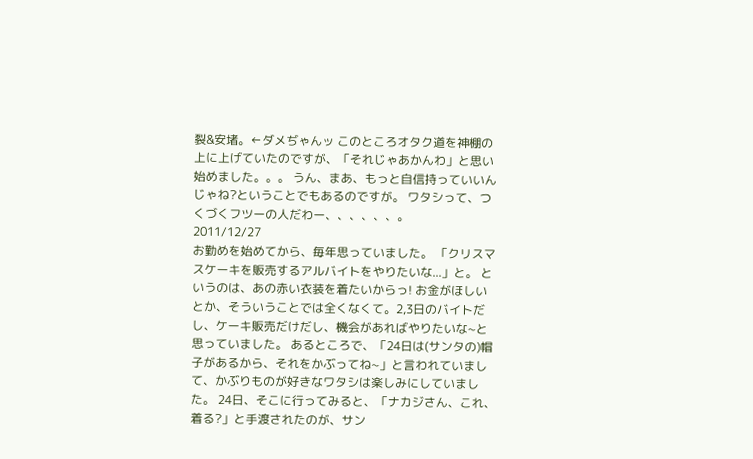裂&安堵。←ダメぢゃんッ このところオタク道を神棚の上に上げていたのですが、「それじゃあかんわ」と思い始めました。。。 うん、まあ、もっと自信持っていいんじゃね?ということでもあるのですが。 ワタシって、つくづくフツーの人だわー、、、、、、。
2011/12/27
お勤めを始めてから、毎年思っていました。 「クリスマスケーキを販売するアルバイトをやりたいな...」と。 というのは、あの赤い衣装を着たいからっ! お金がほしいとか、そういうことでは全くなくて。2,3日のバイトだし、ケーキ販売だけだし、機会があればやりたいな~と思っていました。 あるところで、「24日は(サンタの)帽子があるから、それをかぶってね~」と言われていまして、かぶりものが好きなワタシは楽しみにしていました。 24日、そこに行ってみると、「ナカジさん、これ、着る?」と手渡されたのが、サン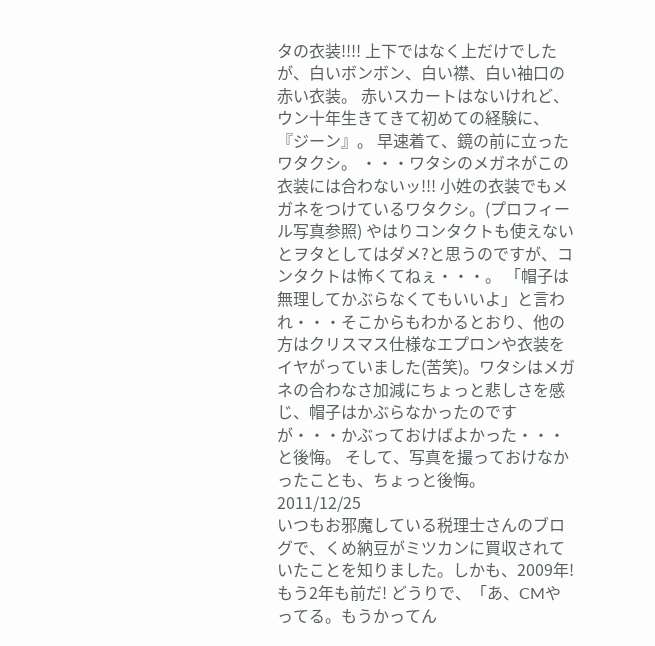タの衣装!!!! 上下ではなく上だけでしたが、白いボンボン、白い襟、白い袖口の赤い衣装。 赤いスカートはないけれど、ウン十年生きてきて初めての経験に、『ジーン』。 早速着て、鏡の前に立ったワタクシ。 ・・・ワタシのメガネがこの衣装には合わないッ!!! 小姓の衣装でもメガネをつけているワタクシ。(プロフィール写真参照) やはりコンタクトも使えないとヲタとしてはダメ?と思うのですが、コンタクトは怖くてねぇ・・・。 「帽子は無理してかぶらなくてもいいよ」と言われ・・・そこからもわかるとおり、他の方はクリスマス仕様なエプロンや衣装をイヤがっていました(苦笑)。ワタシはメガネの合わなさ加減にちょっと悲しさを感じ、帽子はかぶらなかったのですが・・・かぶっておけばよかった・・・と後悔。 そして、写真を撮っておけなかったことも、ちょっと後悔。
2011/12/25
いつもお邪魔している税理士さんのブログで、くめ納豆がミツカンに買収されていたことを知りました。しかも、2009年! もう2年も前だ! どうりで、「あ、CMやってる。もうかってん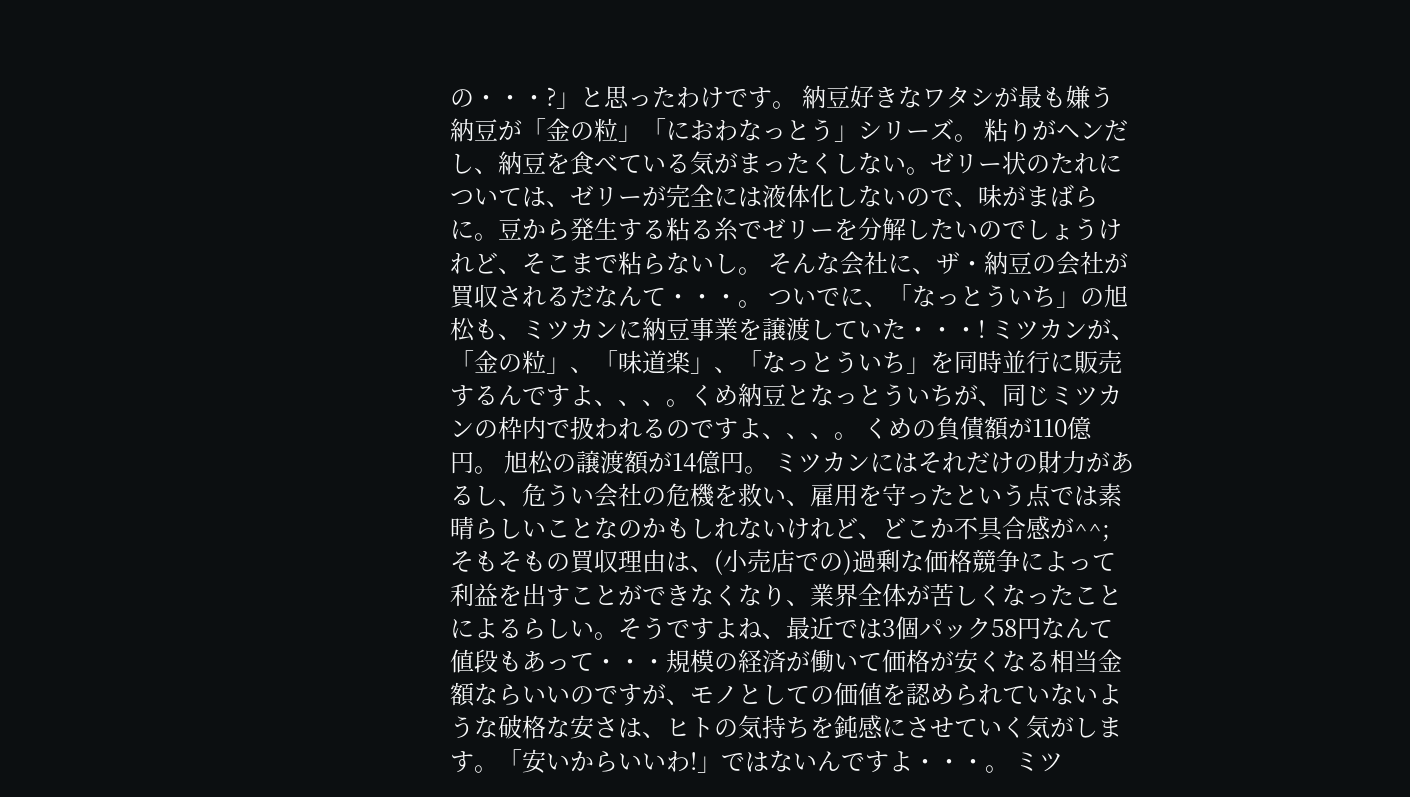の・・・?」と思ったわけです。 納豆好きなワタシが最も嫌う納豆が「金の粒」「におわなっとう」シリーズ。 粘りがヘンだし、納豆を食べている気がまったくしない。ゼリー状のたれについては、ゼリーが完全には液体化しないので、味がまばらに。豆から発生する粘る糸でゼリーを分解したいのでしょうけれど、そこまで粘らないし。 そんな会社に、ザ・納豆の会社が買収されるだなんて・・・。 ついでに、「なっとういち」の旭松も、ミツカンに納豆事業を譲渡していた・・・! ミツカンが、「金の粒」、「味道楽」、「なっとういち」を同時並行に販売するんですよ、、、。くめ納豆となっとういちが、同じミツカンの枠内で扱われるのですよ、、、。 くめの負債額が110億円。 旭松の譲渡額が14億円。 ミツカンにはそれだけの財力があるし、危うい会社の危機を救い、雇用を守ったという点では素晴らしいことなのかもしれないけれど、どこか不具合感が^^; そもそもの買収理由は、(小売店での)過剰な価格競争によって利益を出すことができなくなり、業界全体が苦しくなったことによるらしい。そうですよね、最近では3個パック58円なんて値段もあって・・・規模の経済が働いて価格が安くなる相当金額ならいいのですが、モノとしての価値を認められていないような破格な安さは、ヒトの気持ちを鈍感にさせていく気がします。「安いからいいわ!」ではないんですよ・・・。 ミツ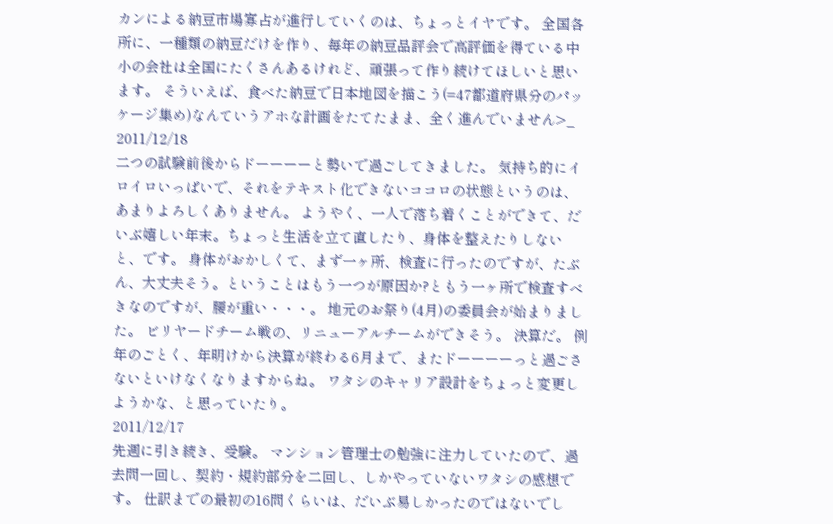カンによる納豆市場寡占が進行していくのは、ちょっとイヤです。 全国各所に、一種類の納豆だけを作り、毎年の納豆品評会で高評価を得ている中小の会社は全国にたくさんあるけれど、頑張って作り続けてほしいと思います。 そういえば、食べた納豆で日本地図を描こう(=47都道府県分のパッケージ集め)なんていうアホな計画をたてたまま、全く進んでいません>_
2011/12/18
二つの試験前後からドーーーーと勢いで過ごしてきました。 気持ち的にイロイロいっぱいで、それをテキスト化できないココロの状態というのは、あまりよろしくありません。 ようやく、一人で落ち着くことができて、だいぶ嬉しい年末。ちょっと生活を立て直したり、身体を整えたりしないと、です。 身体がおかしくて、まず一ヶ所、検査に行ったのですが、たぶん、大丈夫そう。ということはもう一つが原因か?ともう一ヶ所で検査すべきなのですが、腰が重い・・・。 地元のお祭り(4月)の委員会が始まりました。 ビリヤードチーム戦の、リニューアルチームができそう。 決算だ。 例年のごとく、年明けから決算が終わる6月まで、またドーーーーっと過ごさないといけなくなりますからね。 ワタシのキャリア設計をちょっと変更しようかな、と思っていたり。
2011/12/17
先週に引き続き、受験。 マンション管理士の勉強に注力していたので、過去問一回し、契約・規約部分を二回し、しかやっていないワタシの感想です。 仕訳までの最初の16問くらいは、だいぶ易しかったのではないでし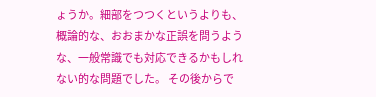ょうか。細部をつつくというよりも、概論的な、おおまかな正誤を問うような、一般常識でも対応できるかもしれない的な問題でした。 その後からで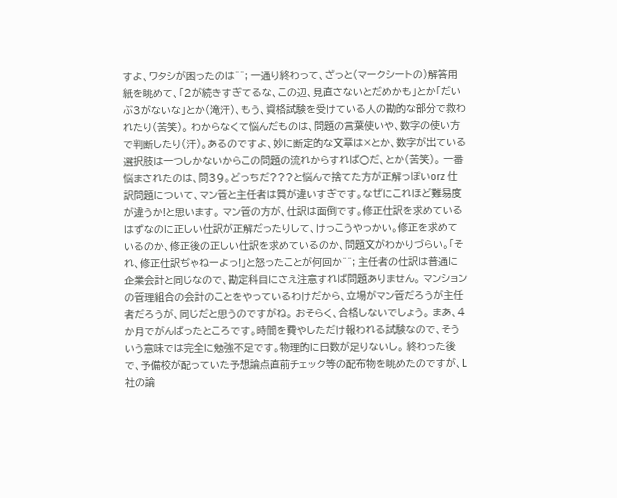すよ、ワタシが困ったのは^^; 一通り終わって、ざっと(マークシートの)解答用紙を眺めて、「2が続きすぎてるな、この辺、見直さないとだめかも」とか「だいぶ3がないな」とか(滝汗)、もう、資格試験を受けている人の勘的な部分で救われたり(苦笑)。 わからなくて悩んだものは、問題の言葉使いや、数字の使い方で判断したり(汗)。あるのですよ、妙に断定的な文章は×とか、数字が出ている選択肢は一つしかないからこの問題の流れからすれば○だ、とか(苦笑)。 一番悩まされたのは、問39。どっちだ???と悩んで捨てた方が正解っぽいorz 仕訳問題について、マン管と主任者は質が違いすぎです。なぜにこれほど難易度が違うか!と思います。 マン管の方が、仕訳は面倒です。修正仕訳を求めているはずなのに正しい仕訳が正解だったりして、けっこうやっかい。修正を求めているのか、修正後の正しい仕訳を求めているのか、問題文がわかりづらい。「それ、修正仕訳ぢゃねーよっ!」と怒ったことが何回か^^; 主任者の仕訳は普通に企業会計と同じなので、勘定科目にさえ注意すれば問題ありません。 マンションの管理組合の会計のことをやっているわけだから、立場がマン管だろうが主任者だろうが、同じだと思うのですがね。 おそらく、合格しないでしょう。 まあ、4か月でがんばったところです。時間を費やしただけ報われる試験なので、そういう意味では完全に勉強不足です。物理的に日数が足りないし。 終わった後で、予備校が配っていた予想論点直前チェック等の配布物を眺めたのですが、L社の論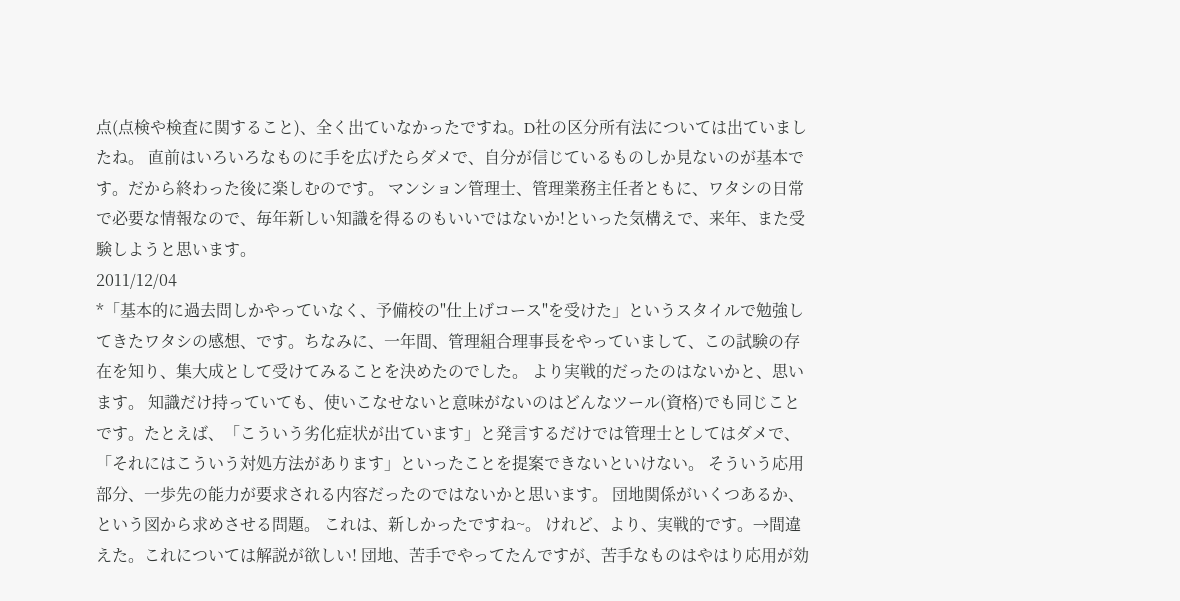点(点検や検査に関すること)、全く出ていなかったですね。D社の区分所有法については出ていましたね。 直前はいろいろなものに手を広げたらダメで、自分が信じているものしか見ないのが基本です。だから終わった後に楽しむのです。 マンション管理士、管理業務主任者ともに、ワタシの日常で必要な情報なので、毎年新しい知識を得るのもいいではないか!といった気構えで、来年、また受験しようと思います。
2011/12/04
*「基本的に過去問しかやっていなく、予備校の"仕上げコース"を受けた」というスタイルで勉強してきたワタシの感想、です。ちなみに、一年間、管理組合理事長をやっていまして、この試験の存在を知り、集大成として受けてみることを決めたのでした。 より実戦的だったのはないかと、思います。 知識だけ持っていても、使いこなせないと意味がないのはどんなツール(資格)でも同じことです。たとえば、「こういう劣化症状が出ています」と発言するだけでは管理士としてはダメで、「それにはこういう対処方法があります」といったことを提案できないといけない。 そういう応用部分、一歩先の能力が要求される内容だったのではないかと思います。 団地関係がいくつあるか、という図から求めさせる問題。 これは、新しかったですね~。 けれど、より、実戦的です。→間違えた。これについては解説が欲しい! 団地、苦手でやってたんですが、苦手なものはやはり応用が効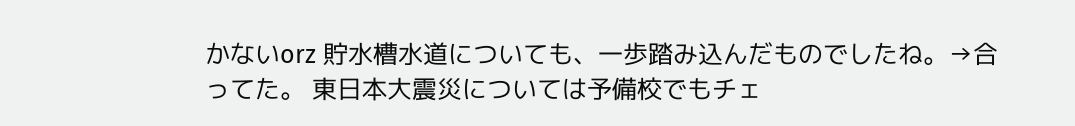かないorz 貯水槽水道についても、一歩踏み込んだものでしたね。→合ってた。 東日本大震災については予備校でもチェ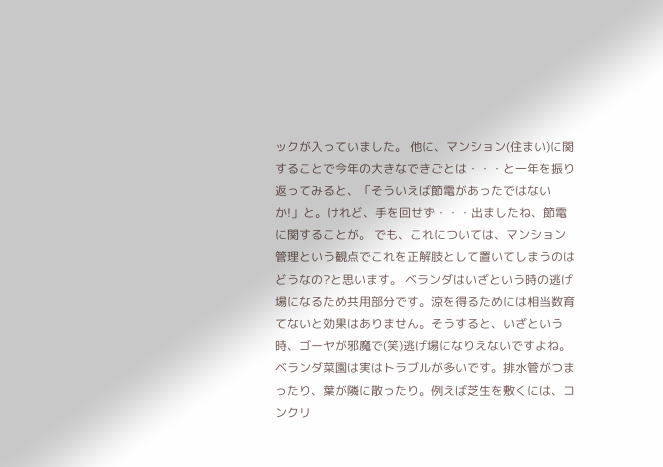ックが入っていました。 他に、マンション(住まい)に関することで今年の大きなできごとは・・・と一年を振り返ってみると、「そういえば節電があったではないか!」と。けれど、手を回せず・・・出ましたね、節電に関することが。 でも、これについては、マンション管理という観点でこれを正解肢として置いてしまうのはどうなの?と思います。 ベランダはいざという時の逃げ場になるため共用部分です。涼を得るためには相当数育てないと効果はありません。そうすると、いざという時、ゴーヤが邪魔で(笑)逃げ場になりえないですよね。 ベランダ菜園は実はトラブルが多いです。排水管がつまったり、葉が隣に散ったり。例えば芝生を敷くには、コンクリ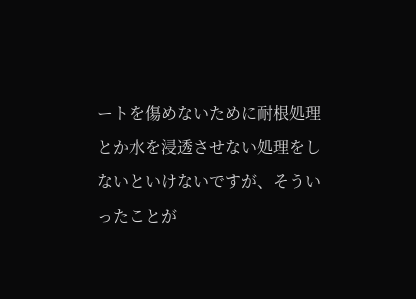ートを傷めないために耐根処理とか水を浸透させない処理をしないといけないですが、そういったことが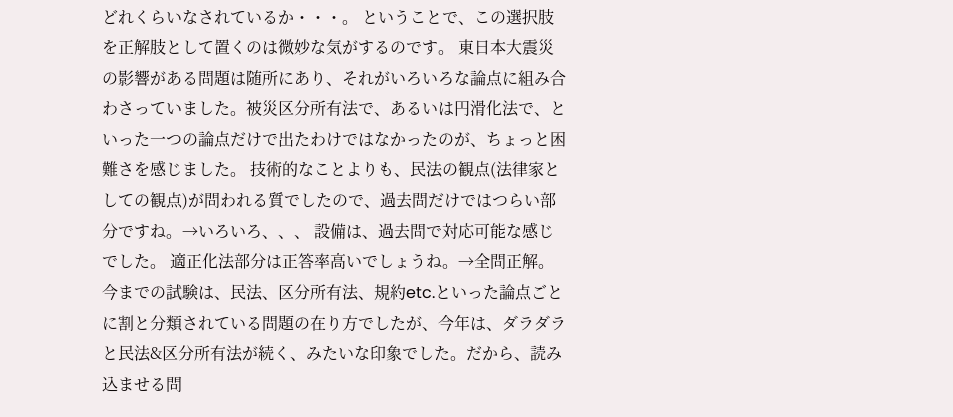どれくらいなされているか・・・。 ということで、この選択肢を正解肢として置くのは微妙な気がするのです。 東日本大震災の影響がある問題は随所にあり、それがいろいろな論点に組み合わさっていました。被災区分所有法で、あるいは円滑化法で、といった一つの論点だけで出たわけではなかったのが、ちょっと困難さを感じました。 技術的なことよりも、民法の観点(法律家としての観点)が問われる質でしたので、過去問だけではつらい部分ですね。→いろいろ、、、 設備は、過去問で対応可能な感じでした。 適正化法部分は正答率高いでしょうね。→全問正解。 今までの試験は、民法、区分所有法、規約etc.といった論点ごとに割と分類されている問題の在り方でしたが、今年は、ダラダラと民法&区分所有法が続く、みたいな印象でした。だから、読み込ませる問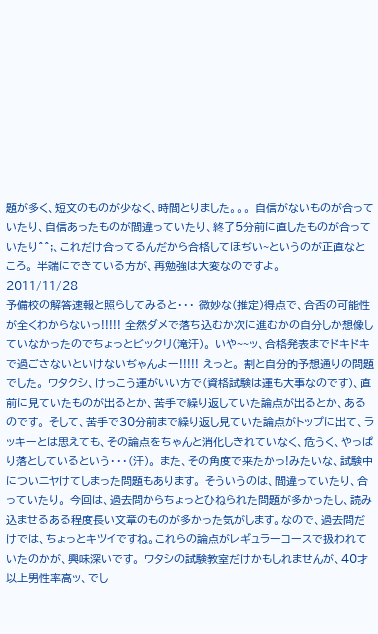題が多く、短文のものが少なく、時間とりました。。。 自信がないものが合っていたり、自信あったものが間違っていたり、終了5分前に直したものが合っていたり^^;、これだけ合ってるんだから合格してほぢい~というのが正直なところ。 半端にできている方が、再勉強は大変なのですよ。
2011/11/28
予備校の解答速報と照らしてみると・・・ 微妙な(推定)得点で、合否の可能性が全くわからないっ!!!!! 全然ダメで落ち込むか次に進むかの自分しか想像していなかったのでちょっとビックリ(滝汗)。 いや~~ッ、合格発表までドキドキで過ごさないといけないぢゃんよー!!!!! えっと。 割と自分的予想通りの問題でした。 ワタクシ、けっこう運がいい方で(資格試験は運も大事なのです)、直前に見ていたものが出るとか、苦手で繰り返していた論点が出るとか、あるのです。 そして、苦手で30分前まで繰り返し見ていた論点がトップに出て、ラッキーとは思えても、その論点をちゃんと消化しきれていなく、危うく、やっぱり落としているという・・・(汗)。 また、その角度で来たかっ!みたいな、試験中についニヤけてしまった問題もあります。 そういうのは、間違っていたり、合っていたり。 今回は、過去問からちょっとひねられた問題が多かったし、読み込ませるある程度長い文章のものが多かった気がします。なので、過去問だけでは、ちょっとキツイですね。これらの論点がレギュラーコースで扱われていたのかが、興味深いです。 ワタシの試験教室だけかもしれませんが、40才以上男性率高ッ、でし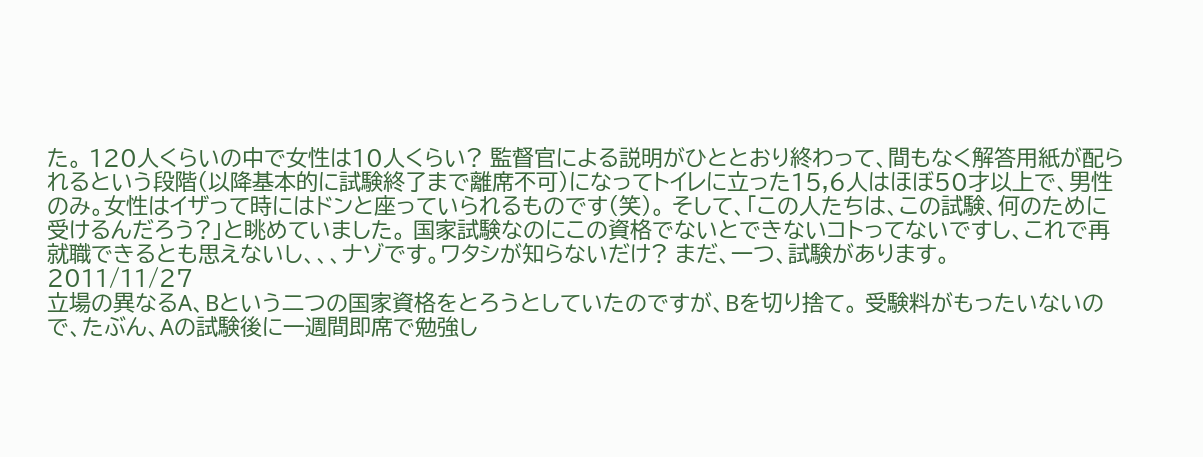た。 120人くらいの中で女性は10人くらい? 監督官による説明がひととおり終わって、間もなく解答用紙が配られるという段階(以降基本的に試験終了まで離席不可)になってトイレに立った15,6人はほぼ50才以上で、男性のみ。女性はイザって時にはドンと座っていられるものです(笑)。 そして、「この人たちは、この試験、何のために受けるんだろう?」と眺めていました。 国家試験なのにこの資格でないとできないコトってないですし、これで再就職できるとも思えないし、、、ナゾです。ワタシが知らないだけ? まだ、一つ、試験があります。
2011/11/27
立場の異なるA、Bという二つの国家資格をとろうとしていたのですが、Bを切り捨て。 受験料がもったいないので、たぶん、Aの試験後に一週間即席で勉強し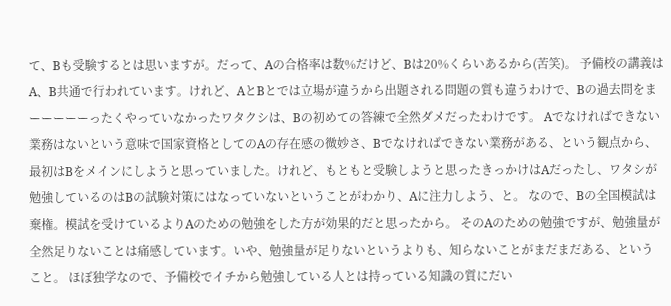て、Bも受験するとは思いますが。だって、Aの合格率は数%だけど、Bは20%くらいあるから(苦笑)。 予備校の講義はA、B共通で行われています。けれど、AとBとでは立場が違うから出題される問題の質も違うわけで、Bの過去問をまーーーーーったくやっていなかったワタクシは、Bの初めての答練で全然ダメだったわけです。 Aでなければできない業務はないという意味で国家資格としてのAの存在感の微妙さ、Bでなければできない業務がある、という観点から、最初はBをメインにしようと思っていました。けれど、もともと受験しようと思ったきっかけはAだったし、ワタシが勉強しているのはBの試験対策にはなっていないということがわかり、Aに注力しよう、と。 なので、Bの全国模試は棄権。模試を受けているよりAのための勉強をした方が効果的だと思ったから。 そのAのための勉強ですが、勉強量が全然足りないことは痛感しています。いや、勉強量が足りないというよりも、知らないことがまだまだある、ということ。 ほぼ独学なので、予備校でイチから勉強している人とは持っている知識の質にだい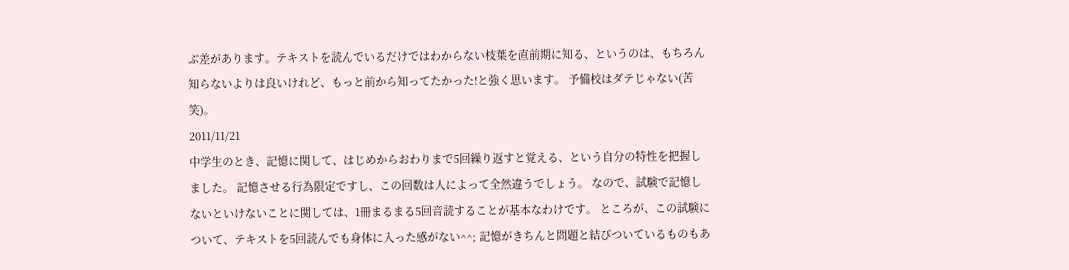ぶ差があります。テキストを読んでいるだけではわからない枝葉を直前期に知る、というのは、もちろん知らないよりは良いけれど、もっと前から知ってたかった!と強く思います。 予備校はダテじゃない(苦笑)。
2011/11/21
中学生のとき、記憶に関して、はじめからおわりまで5回繰り返すと覚える、という自分の特性を把握しました。 記憶させる行為限定ですし、この回数は人によって全然違うでしょう。 なので、試験で記憶しないといけないことに関しては、1冊まるまる5回音読することが基本なわけです。 ところが、この試験について、テキストを5回読んでも身体に入った感がない^^; 記憶がきちんと問題と結びついているものもあ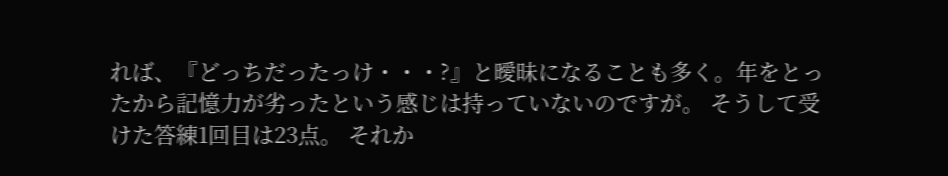れば、『どっちだったっけ・・・?』と曖昧になることも多く。年をとったから記憶力が劣ったという感じは持っていないのですが。 そうして受けた答練1回目は23点。 それか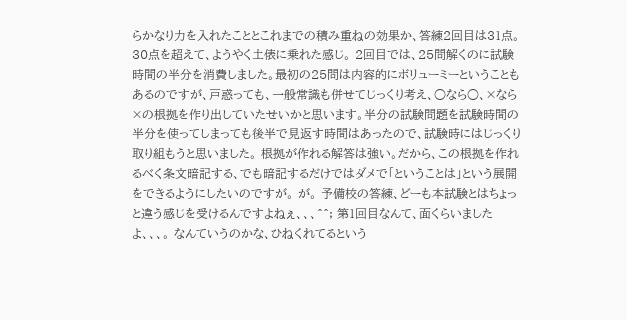らかなり力を入れたこととこれまでの積み重ねの効果か、答練2回目は31点。30点を超えて、ようやく土俵に乗れた感じ。 2回目では、25問解くのに試験時間の半分を消費しました。最初の25問は内容的にボリューミーということもあるのですが、戸惑っても、一般常識も併せてじっくり考え、○なら○、×なら×の根拠を作り出していたせいかと思います。半分の試験問題を試験時間の半分を使ってしまっても後半で見返す時間はあったので、試験時にはじっくり取り組もうと思いました。 根拠が作れる解答は強い。だから、この根拠を作れるべく条文暗記する、でも暗記するだけではダメで「ということは」という展開をできるようにしたいのですが。 が。 予備校の答練、どーも本試験とはちょっと違う感じを受けるんですよねぇ、、、^^; 第1回目なんて、面くらいましたよ、、、。 なんていうのかな、ひねくれてるという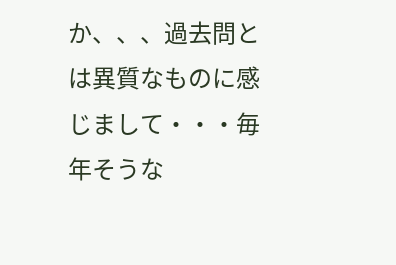か、、、過去問とは異質なものに感じまして・・・毎年そうな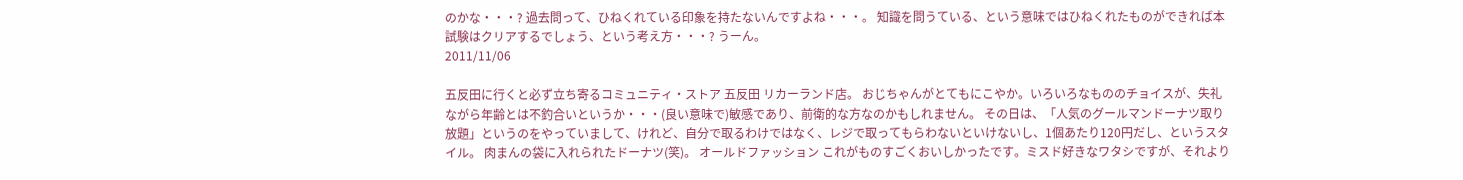のかな・・・? 過去問って、ひねくれている印象を持たないんですよね・・・。 知識を問うている、という意味ではひねくれたものができれば本試験はクリアするでしょう、という考え方・・・? うーん。
2011/11/06

五反田に行くと必ず立ち寄るコミュニティ・ストア 五反田 リカーランド店。 おじちゃんがとてもにこやか。いろいろなもののチョイスが、失礼ながら年齢とは不釣合いというか・・・(良い意味で)敏感であり、前衛的な方なのかもしれません。 その日は、「人気のグールマンドーナツ取り放題」というのをやっていまして、けれど、自分で取るわけではなく、レジで取ってもらわないといけないし、1個あたり120円だし、というスタイル。 肉まんの袋に入れられたドーナツ(笑)。 オールドファッション これがものすごくおいしかったです。ミスド好きなワタシですが、それより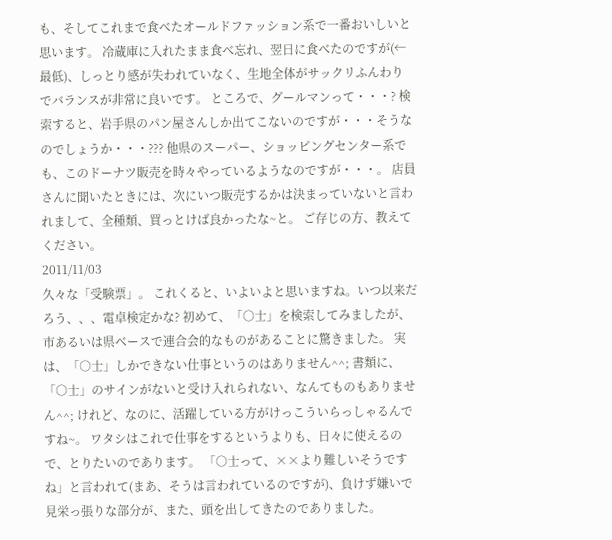も、そしてこれまで食べたオールドファッション系で一番おいしいと思います。 冷蔵庫に入れたまま食べ忘れ、翌日に食べたのですが(←最低)、しっとり感が失われていなく、生地全体がサックリふんわりでバランスが非常に良いです。 ところで、グールマンって・・・? 検索すると、岩手県のパン屋さんしか出てこないのですが・・・そうなのでしょうか・・・??? 他県のスーパー、ショッピングセンター系でも、このドーナツ販売を時々やっているようなのですが・・・。 店員さんに聞いたときには、次にいつ販売するかは決まっていないと言われまして、全種類、買っとけば良かったな~と。 ご存じの方、教えてください。
2011/11/03
久々な「受験票」。 これくると、いよいよと思いますね。いつ以来だろう、、、電卓検定かな? 初めて、「○士」を検索してみましたが、市あるいは県ベースで連合会的なものがあることに驚きました。 実は、「○士」しかできない仕事というのはありません^^; 書類に、「○士」のサインがないと受け入れられない、なんてものもありません^^; けれど、なのに、活躍している方がけっこういらっしゃるんですね~。 ワタシはこれで仕事をするというよりも、日々に使えるので、とりたいのであります。 「○士って、××より難しいそうですね」と言われて(まあ、そうは言われているのですが)、負けず嫌いで見栄っ張りな部分が、また、頭を出してきたのでありました。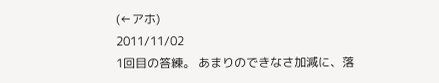(←アホ)
2011/11/02
1回目の答練。 あまりのできなさ加減に、落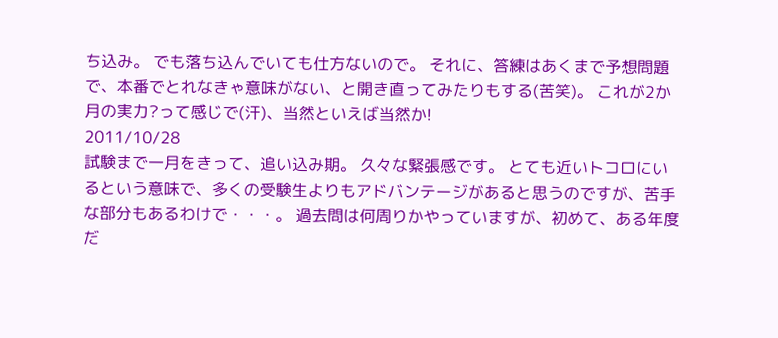ち込み。 でも落ち込んでいても仕方ないので。 それに、答練はあくまで予想問題で、本番でとれなきゃ意味がない、と開き直ってみたりもする(苦笑)。 これが2か月の実力?って感じで(汗)、当然といえば当然か!
2011/10/28
試験まで一月をきって、追い込み期。 久々な緊張感です。 とても近いトコロにいるという意味で、多くの受験生よりもアドバンテージがあると思うのですが、苦手な部分もあるわけで・・・。 過去問は何周りかやっていますが、初めて、ある年度だ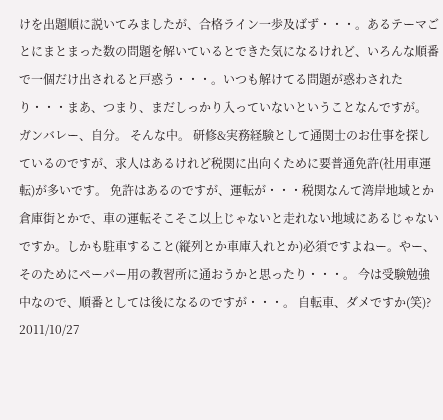けを出題順に説いてみましたが、合格ライン一歩及ばず・・・。あるテーマごとにまとまった数の問題を解いているとできた気になるけれど、いろんな順番で一個だけ出されると戸惑う・・・。いつも解けてる問題が惑わされたり・・・まあ、つまり、まだしっかり入っていないということなんですが。 ガンバレー、自分。 そんな中。 研修&実務経験として通関士のお仕事を探しているのですが、求人はあるけれど税関に出向くために要普通免許(社用車運転)が多いです。 免許はあるのですが、運転が・・・税関なんて湾岸地域とか倉庫街とかで、車の運転そこそこ以上じゃないと走れない地域にあるじゃないですか。しかも駐車すること(縦列とか車庫入れとか)必須ですよねー。やー、そのためにペーパー用の教習所に通おうかと思ったり・・・。 今は受験勉強中なので、順番としては後になるのですが・・・。 自転車、ダメですか(笑)?
2011/10/27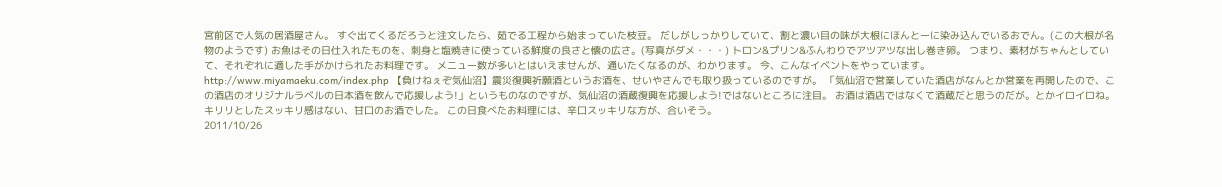宮前区で人気の居酒屋さん。 すぐ出てくるだろうと注文したら、茹でる工程から始まっていた枝豆。 だしがしっかりしていて、割と濃い目の味が大根にほんとーに染み込んでいるおでん。(この大根が名物のようです) お魚はその日仕入れたものを、刺身と塩焼きに使っている鮮度の良さと懐の広さ。(写真がダメ・・・) トロン&プリン&ふんわりでアツアツな出し巻き卵。 つまり、素材がちゃんとしていて、それぞれに適した手がかけられたお料理です。 メニュー数が多いとはいえませんが、通いたくなるのが、わかります。 今、こんなイベントをやっています。 http://www.miyamaeku.com/index.php 【負けねぇぞ気仙沼】震災復興祈願酒というお酒を、せいやさんでも取り扱っているのですが。 「気仙沼で営業していた酒店がなんとか営業を再開したので、この酒店のオリジナルラベルの日本酒を飲んで応援しよう!」というものなのですが、気仙沼の酒蔵復興を応援しよう!ではないところに注目。 お酒は酒店ではなくて酒蔵だと思うのだが。とかイロイロね。 キリリとしたスッキリ感はない、甘口のお酒でした。 この日食べたお料理には、辛口スッキリな方が、合いそう。
2011/10/26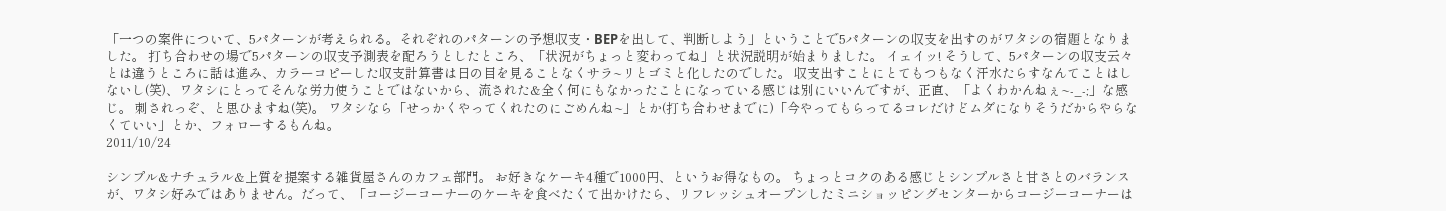「一つの案件について、5パターンが考えられる。それぞれのパターンの予想収支・BEPを出して、判断しよう」ということで5パターンの収支を出すのがワタシの宿題となりました。 打ち合わせの場で5パターンの収支予測表を配ろうとしたところ、「状況がちょっと変わってね」と状況説明が始まりました。 イェイッ! そうして、5パターンの収支云々とは違うところに話は進み、カラーコピーした収支計算書は日の目を見ることなくサラ~リとゴミと化したのでした。 収支出すことにとてもつもなく汗水たらすなんてことはしないし(笑)、ワタシにとってそんな労力使うことではないから、流された&全く何にもなかったことになっている感じは別にいいんですが、正直、「よくわかんねぇ~-_-;」な感じ。 刺されっぞ、と思ひますね(笑)。 ワタシなら「せっかくやってくれたのにごめんね~」とか(打ち合わせまでに)「今やってもらってるコレだけどムダになりそうだからやらなくていい」とか、フォローするもんね。
2011/10/24

シンプル&ナチュラル&上質を提案する雑貨屋さんのカフェ部門。 お好きなケーキ4種で1000円、というお得なもの。 ちょっとコクのある感じとシンプルさと甘さとのバランスが、ワタシ好みではありません。だって、「コージーコーナーのケーキを食べたくて出かけたら、リフレッシュオープンしたミニショッピングセンターからコージーコーナーは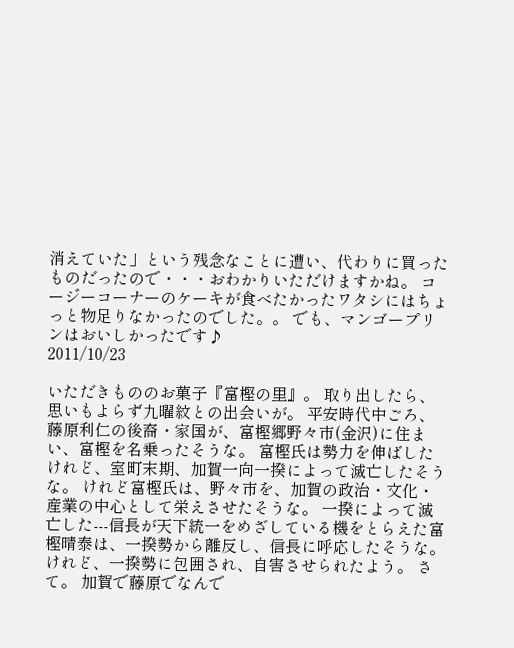消えていた」という残念なことに遭い、代わりに買ったものだったので・・・おわかりいただけますかね。 コージーコーナーのケーキが食べたかったワタシにはちょっと物足りなかったのでした。。 でも、マンゴープリンはおいしかったです♪
2011/10/23

いただきもののお菓子『富樫の里』。 取り出したら、思いもよらず九曜紋との出会いが。 平安時代中ごろ、藤原利仁の後裔・家国が、富樫郷野々市(金沢)に住まい、富樫を名乗ったそうな。 富樫氏は勢力を伸ばしたけれど、室町末期、加賀一向一揆によって滅亡したそうな。 けれど富樫氏は、野々市を、加賀の政治・文化・産業の中心として栄えさせたそうな。 一揆によって滅亡した---信長が天下統一をめざしている機をとらえた富樫晴泰は、一揆勢から離反し、信長に呼応したそうな。けれど、一揆勢に包囲され、自害させられたよう。 さて。 加賀で藤原でなんで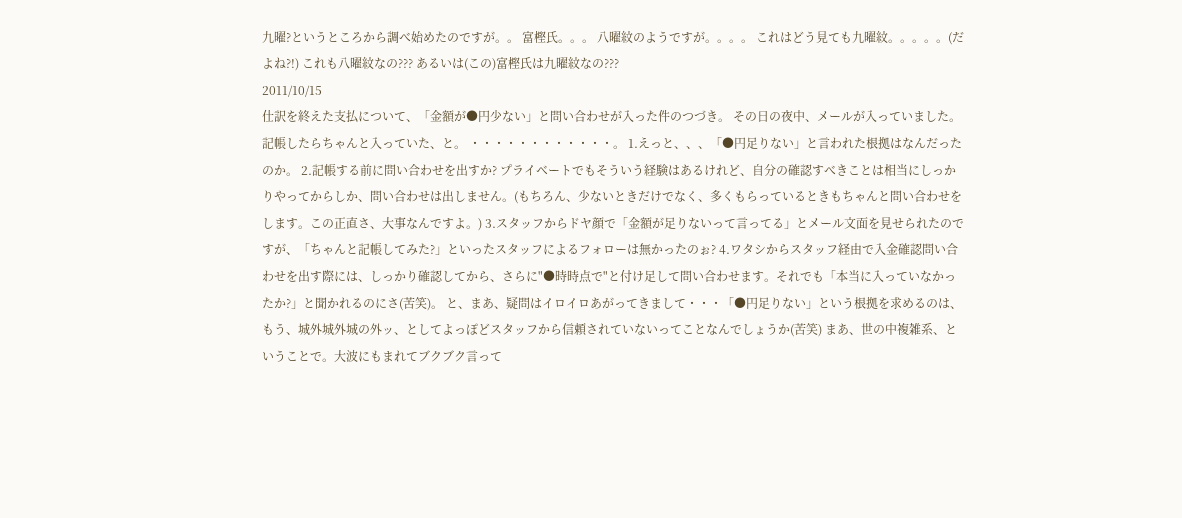九曜?というところから調べ始めたのですが。。 富樫氏。。。 八曜紋のようですが。。。。 これはどう見ても九曜紋。。。。。(だよね?!) これも八曜紋なの??? あるいは(この)富樫氏は九曜紋なの???
2011/10/15
仕訳を終えた支払について、「金額が●円少ない」と問い合わせが入った件のつづき。 その日の夜中、メールが入っていました。 記帳したらちゃんと入っていた、と。 ・・・・・・・・・・・・。 1.えっと、、、「●円足りない」と言われた根拠はなんだったのか。 2.記帳する前に問い合わせを出すか? プライベートでもそういう経験はあるけれど、自分の確認すべきことは相当にしっかりやってからしか、問い合わせは出しません。(もちろん、少ないときだけでなく、多くもらっているときもちゃんと問い合わせをします。この正直さ、大事なんですよ。) 3.スタッフからドヤ顔で「金額が足りないって言ってる」とメール文面を見せられたのですが、「ちゃんと記帳してみた?」といったスタッフによるフォローは無かったのぉ? 4.ワタシからスタッフ経由で入金確認問い合わせを出す際には、しっかり確認してから、さらに"●時時点で"と付け足して問い合わせます。それでも「本当に入っていなかったか?」と聞かれるのにさ(苦笑)。 と、まあ、疑問はイロイロあがってきまして・・・「●円足りない」という根拠を求めるのは、もう、城外城外城の外ッ、としてよっぽどスタッフから信頼されていないってことなんでしょうか(苦笑) まあ、世の中複雑系、ということで。大波にもまれてブクブク言って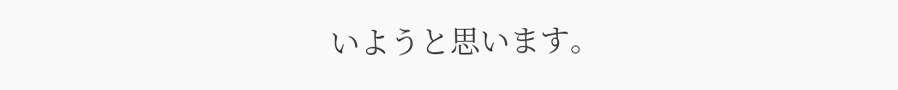いようと思います。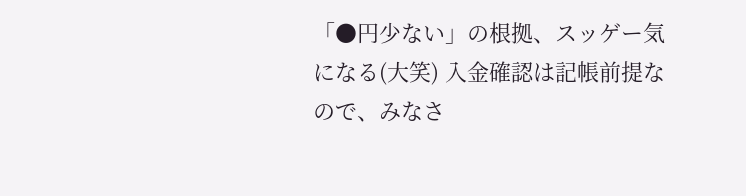「●円少ない」の根拠、スッゲー気になる(大笑) 入金確認は記帳前提なので、みなさ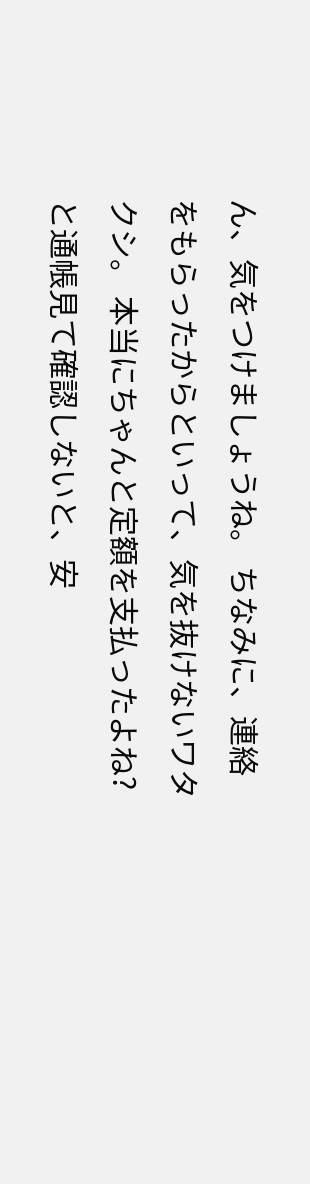ん、気をつけましょうね。 ちなみに、連絡をもらったからといって、気を抜けないワタクシ。 本当にちゃんと定額を支払ったよね?と通帳見て確認しないと、安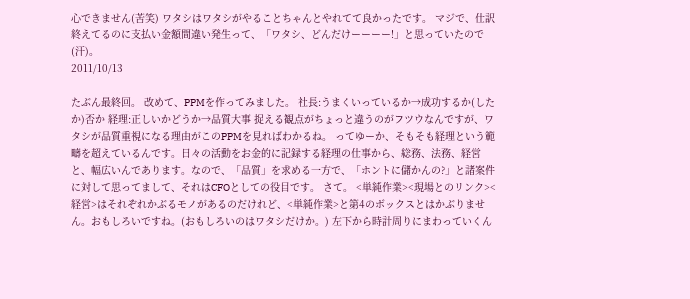心できません(苦笑) ワタシはワタシがやることちゃんとやれてて良かったです。 マジで、仕訳終えてるのに支払い金額間違い発生って、「ワタシ、どんだけーーーー!」と思っていたので(汗)。
2011/10/13

たぶん最終回。 改めて、PPMを作ってみました。 社長:うまくいっているか→成功するか(したか)否か 経理:正しいかどうか→品質大事 捉える観点がちょっと違うのがフツウなんですが、ワタシが品質重視になる理由がこのPPMを見ればわかるね。 ってゆーか、そもそも経理という範疇を超えているんです。日々の活動をお金的に記録する経理の仕事から、総務、法務、経営と、幅広いんであります。なので、「品質」を求める一方で、「ホントに儲かんの?」と諸案件に対して思ってまして、それはCFOとしての役目です。 さて。 <単純作業><現場とのリンク><経営>はそれぞれかぶるモノがあるのだけれど、<単純作業>と第4のボックスとはかぶりません。おもしろいですね。(おもしろいのはワタシだけか。) 左下から時計周りにまわっていくん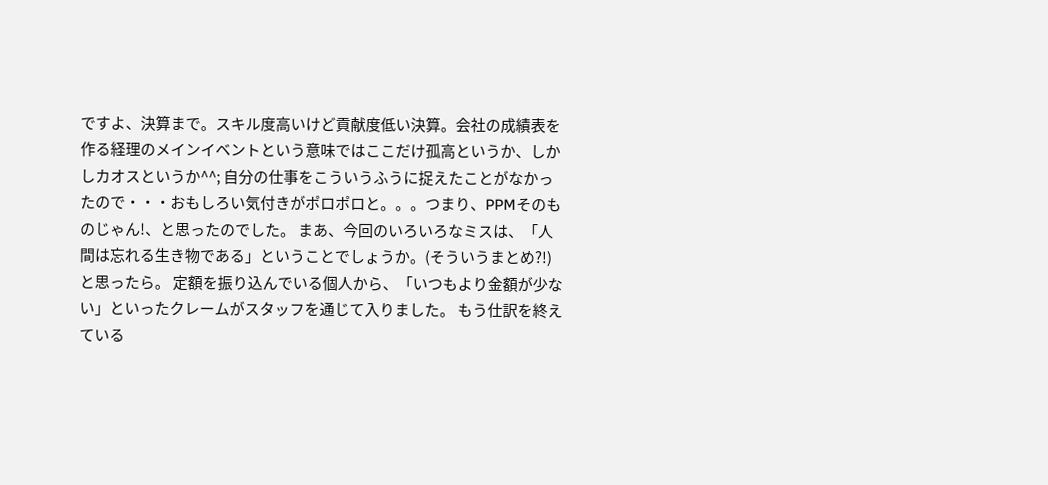ですよ、決算まで。スキル度高いけど貢献度低い決算。会社の成績表を作る経理のメインイベントという意味ではここだけ孤高というか、しかしカオスというか^^; 自分の仕事をこういうふうに捉えたことがなかったので・・・おもしろい気付きがポロポロと。。。つまり、PPMそのものじゃん!、と思ったのでした。 まあ、今回のいろいろなミスは、「人間は忘れる生き物である」ということでしょうか。(そういうまとめ?!) と思ったら。 定額を振り込んでいる個人から、「いつもより金額が少ない」といったクレームがスタッフを通じて入りました。 もう仕訳を終えている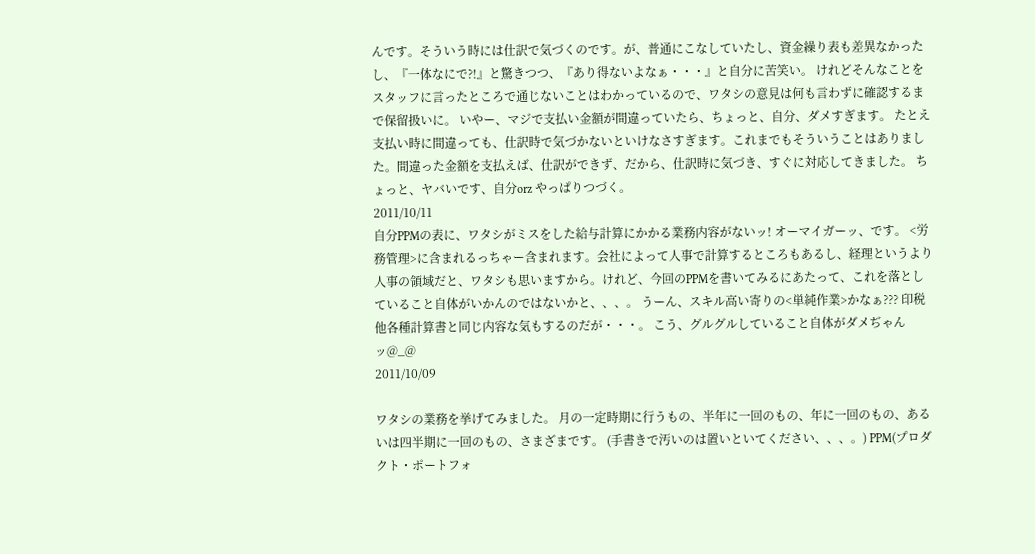んです。そういう時には仕訳で気づくのです。が、普通にこなしていたし、資金繰り表も差異なかったし、『一体なにで?!』と驚きつつ、『あり得ないよなぁ・・・』と自分に苦笑い。 けれどそんなことをスタッフに言ったところで通じないことはわかっているので、ワタシの意見は何も言わずに確認するまで保留扱いに。 いやー、マジで支払い金額が間違っていたら、ちょっと、自分、ダメすぎます。 たとえ支払い時に間違っても、仕訳時で気づかないといけなさすぎます。これまでもそういうことはありました。間違った金額を支払えば、仕訳ができず、だから、仕訳時に気づき、すぐに対応してきました。 ちょっと、ヤバいです、自分orz やっぱりつづく。
2011/10/11
自分PPMの表に、ワタシがミスをした給与計算にかかる業務内容がないッ! オーマイガーッ、です。 <労務管理>に含まれるっちゃー含まれます。会社によって人事で計算するところもあるし、経理というより人事の領域だと、ワタシも思いますから。けれど、今回のPPMを書いてみるにあたって、これを落としていること自体がいかんのではないかと、、、。 うーん、スキル高い寄りの<単純作業>かなぁ??? 印税他各種計算書と同じ内容な気もするのだが・・・。 こう、グルグルしていること自体がダメぢゃんッ@_@
2011/10/09

ワタシの業務を挙げてみました。 月の一定時期に行うもの、半年に一回のもの、年に一回のもの、あるいは四半期に一回のもの、さまざまです。 (手書きで汚いのは置いといてください、、、。) PPM(プロダクト・ポートフォ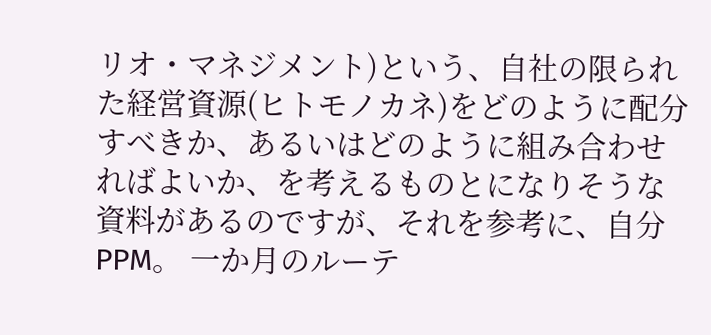リオ・マネジメント)という、自社の限られた経営資源(ヒトモノカネ)をどのように配分すべきか、あるいはどのように組み合わせればよいか、を考えるものとになりそうな資料があるのですが、それを参考に、自分PPM。 一か月のルーテ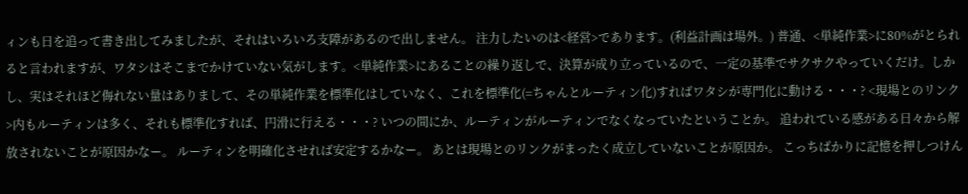ィンも日を追って書き出してみましたが、それはいろいろ支障があるので出しません。 注力したいのは<経営>であります。(利益計画は場外。) 普通、<単純作業>に80%がとられると言われますが、ワタシはそこまでかけていない気がします。<単純作業>にあることの繰り返しで、決算が成り立っているので、一定の基準でサクサクやっていくだけ。しかし、実はそれほど侮れない量はありまして、その単純作業を標準化はしていなく、これを標準化(=ちゃんとルーティン化)すればワタシが専門化に動ける・・・? <現場とのリンク>内もルーティンは多く、それも標準化すれば、円滑に行える・・・? いつの間にか、ルーティンがルーティンでなくなっていたということか。 追われている感がある日々から解放されないことが原因かなー。 ルーティンを明確化させれば安定するかなー。 あとは現場とのリンクがまったく成立していないことが原因か。 こっちばかりに記憶を押しつけん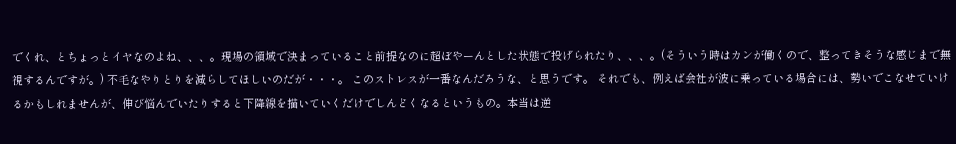でくれ、とちょっとイヤなのよね、、、。現場の領域で決まっていること前提なのに超ぼやーんとした状態で投げられたり、、、。(そういう時はカンが働くので、整ってきそうな感じまで無視するんですが。) 不毛なやりとりを減らしてほしいのだが・・・。 このストレスが一番なんだろうな、と思うです。 それでも、例えば会社が波に乗っている場合には、勢いでこなせていけるかもしれませんが、伸び悩んでいたりすると下降線を描いていくだけでしんどくなるというもの。本当は逆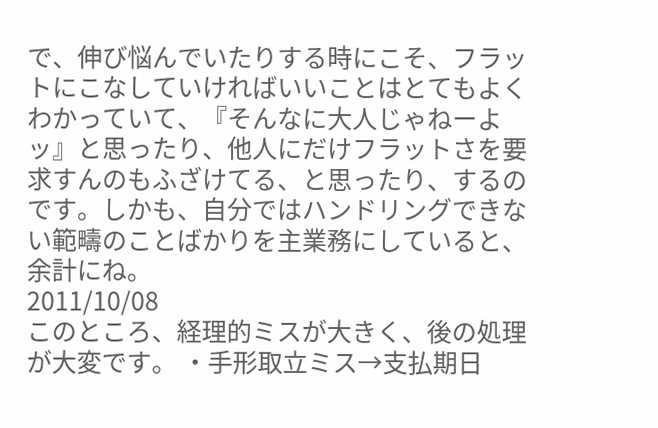で、伸び悩んでいたりする時にこそ、フラットにこなしていければいいことはとてもよくわかっていて、『そんなに大人じゃねーよッ』と思ったり、他人にだけフラットさを要求すんのもふざけてる、と思ったり、するのです。しかも、自分ではハンドリングできない範疇のことばかりを主業務にしていると、余計にね。
2011/10/08
このところ、経理的ミスが大きく、後の処理が大変です。 ・手形取立ミス→支払期日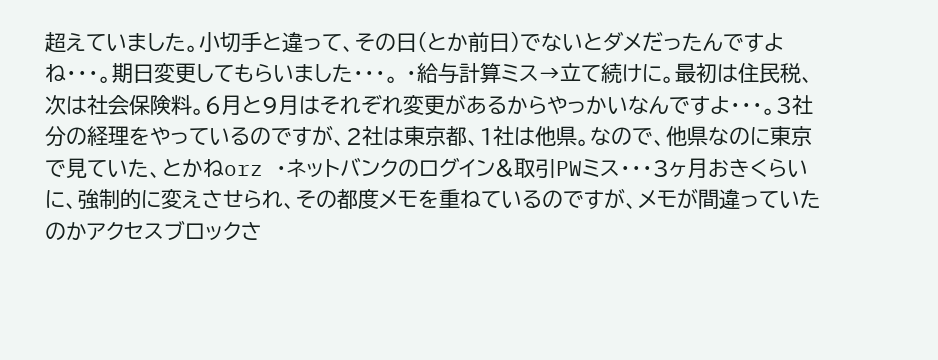超えていました。小切手と違って、その日(とか前日)でないとダメだったんですよね・・・。期日変更してもらいました・・・。 ・給与計算ミス→立て続けに。最初は住民税、次は社会保険料。6月と9月はそれぞれ変更があるからやっかいなんですよ・・・。3社分の経理をやっているのですが、2社は東京都、1社は他県。なので、他県なのに東京で見ていた、とかねorz ・ネットバンクのログイン&取引PWミス・・・3ヶ月おきくらいに、強制的に変えさせられ、その都度メモを重ねているのですが、メモが間違っていたのかアクセスブロックさ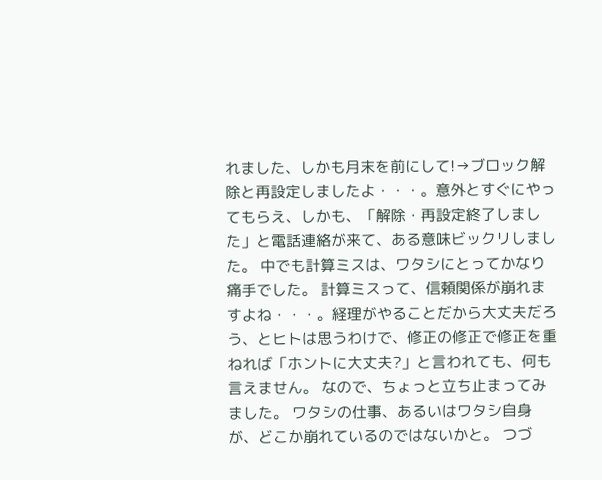れました、しかも月末を前にして!→ブロック解除と再設定しましたよ・・・。意外とすぐにやってもらえ、しかも、「解除・再設定終了しました」と電話連絡が来て、ある意味ビックリしました。 中でも計算ミスは、ワタシにとってかなり痛手でした。 計算ミスって、信頼関係が崩れますよね・・・。経理がやることだから大丈夫だろう、とヒトは思うわけで、修正の修正で修正を重ねれば「ホントに大丈夫?」と言われても、何も言えません。 なので、ちょっと立ち止まってみました。 ワタシの仕事、あるいはワタシ自身が、どこか崩れているのではないかと。 つづ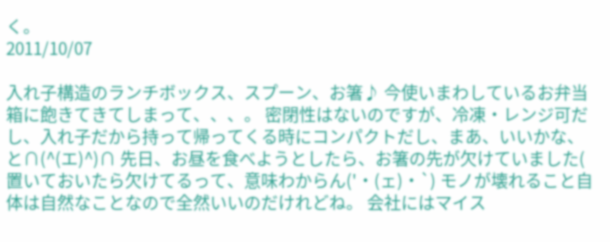く。
2011/10/07

入れ子構造のランチボックス、スプーン、お箸♪ 今使いまわしているお弁当箱に飽きてきてしまって、、、。 密閉性はないのですが、冷凍・レンジ可だし、入れ子だから持って帰ってくる時にコンパクトだし、まあ、いいかな、と∩(^(エ)^)∩ 先日、お昼を食べようとしたら、お箸の先が欠けていました( 置いておいたら欠けてるって、意味わからん('・(ェ)・`) モノが壊れること自体は自然なことなので全然いいのだけれどね。 会社にはマイス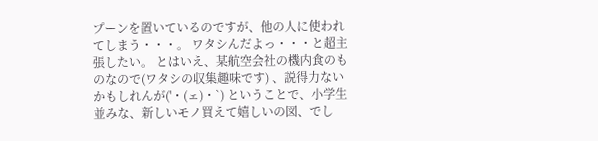プーンを置いているのですが、他の人に使われてしまう・・・。 ワタシんだよっ・・・と超主張したい。 とはいえ、某航空会社の機内食のものなので(ワタシの収集趣味です) 、説得力ないかもしれんが('・(ェ)・`) ということで、小学生並みな、新しいモノ買えて嬉しいの図、でし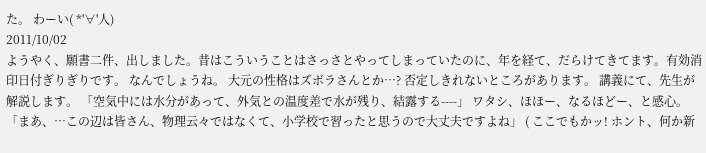た。 わーい( *'∀'人)
2011/10/02
ようやく、願書二件、出しました。昔はこういうことはさっさとやってしまっていたのに、年を経て、だらけてきてます。有効消印日付ぎりぎりです。 なんでしょうね。 大元の性格はズボラさんとか…? 否定しきれないところがあります。 講義にて、先生が解説します。 「空気中には水分があって、外気との温度差で水が残り、結露する----」 ワタシ、ほほー、なるほどー、と感心。 「まあ、…この辺は皆さん、物理云々ではなくて、小学校で習ったと思うので大丈夫ですよね」 ( ここでもかッ! ホント、何か新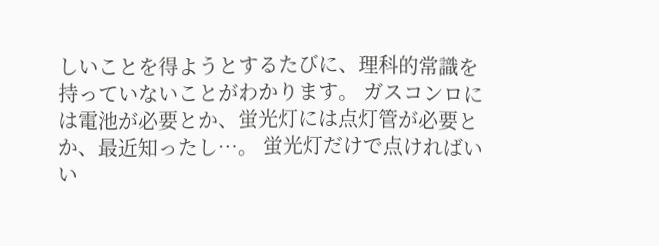しいことを得ようとするたびに、理科的常識を持っていないことがわかります。 ガスコンロには電池が必要とか、蛍光灯には点灯管が必要とか、最近知ったし…。 蛍光灯だけで点ければいい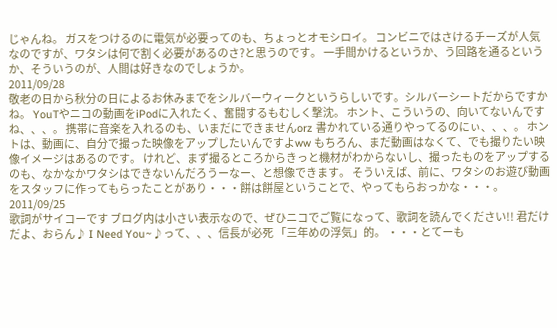じゃんね。 ガスをつけるのに電気が必要ってのも、ちょっとオモシロイ。 コンビニではさけるチーズが人気なのですが、ワタシは何で割く必要があるのさ?と思うのです。 一手間かけるというか、う回路を通るというか、そういうのが、人間は好きなのでしょうか。
2011/09/28
敬老の日から秋分の日によるお休みまでをシルバーウィークというらしいです。シルバーシートだからですかね。 YouTやニコの動画をiPodに入れたく、奮闘するもむしく撃沈。 ホント、こういうの、向いてないんですね、、、。 携帯に音楽を入れるのも、いまだにできませんorz 書かれている通りやってるのにぃ、、、。 ホントは、動画に、自分で撮った映像をアップしたいんですよww もちろん、まだ動画はなくて、でも撮りたい映像イメージはあるのです。 けれど、まず撮るところからきっと機材がわからないし、撮ったものをアップするのも、なかなかワタシはできないんだろうーなー、と想像できます。 そういえば、前に、ワタシのお遊び動画をスタッフに作ってもらったことがあり・・・餅は餅屋ということで、やってもらおっかな・・・。
2011/09/25
歌詞がサイコーです ブログ内は小さい表示なので、ぜひニコでご覧になって、歌詞を読んでください!! 君だけだよ、おらん♪ I Need You~♪って、、、信長が必死 「三年めの浮気」的。 ・・・とてーも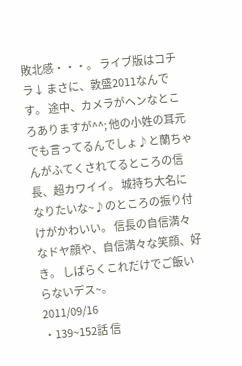敗北感・・・。 ライブ版はコチラ↓ まさに、敦盛2011なんです。 途中、カメラがヘンなところありますが^^; 他の小姓の耳元でも言ってるんでしょ♪と蘭ちゃんがふてくされてるところの信長、超カワイイ。 城持ち大名になりたいな~♪のところの振り付けがかわいい。 信長の自信満々なドヤ顔や、自信満々な笑顔、好き。 しばらくこれだけでご飯いらないデス~。
2011/09/16
・139~152話 信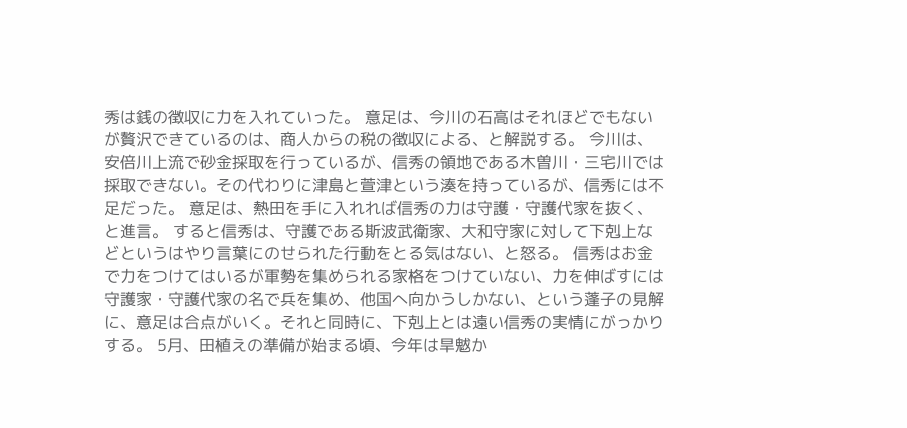秀は銭の徴収に力を入れていった。 意足は、今川の石高はそれほどでもないが贅沢できているのは、商人からの税の徴収による、と解説する。 今川は、安倍川上流で砂金採取を行っているが、信秀の領地である木曽川・三宅川では採取できない。その代わりに津島と萱津という湊を持っているが、信秀には不足だった。 意足は、熱田を手に入れれば信秀の力は守護・守護代家を抜く、と進言。 すると信秀は、守護である斯波武衛家、大和守家に対して下剋上などというはやり言葉にのせられた行動をとる気はない、と怒る。 信秀はお金で力をつけてはいるが軍勢を集められる家格をつけていない、力を伸ばすには守護家・守護代家の名で兵を集め、他国へ向かうしかない、という蓬子の見解に、意足は合点がいく。それと同時に、下剋上とは遠い信秀の実情にがっかりする。 5月、田植えの準備が始まる頃、今年は旱魃か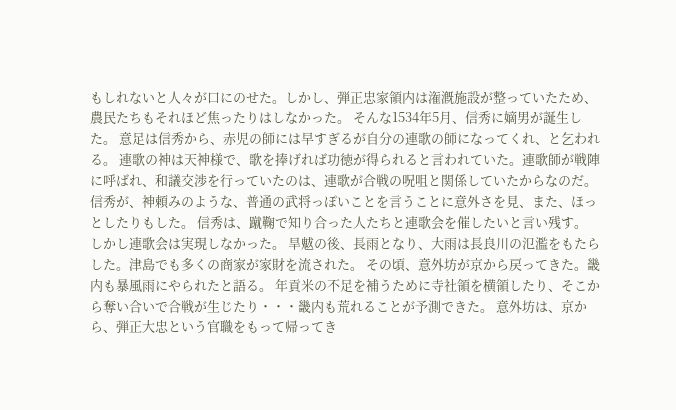もしれないと人々が口にのせた。しかし、弾正忠家領内は潅漑施設が整っていたため、農民たちもそれほど焦ったりはしなかった。 そんな1534年5月、信秀に嫡男が誕生した。 意足は信秀から、赤児の師には早すぎるが自分の連歌の師になってくれ、と乞われる。 連歌の神は天神様で、歌を捧げれば功徳が得られると言われていた。連歌師が戦陣に呼ばれ、和議交渉を行っていたのは、連歌が合戦の呪咀と関係していたからなのだ。 信秀が、神頼みのような、普通の武将っぽいことを言うことに意外さを見、また、ほっとしたりもした。 信秀は、蹴鞠で知り合った人たちと連歌会を催したいと言い残す。 しかし連歌会は実現しなかった。 旱魃の後、長雨となり、大雨は長良川の氾濫をもたらした。津島でも多くの商家が家財を流された。 その頃、意外坊が京から戻ってきた。畿内も暴風雨にやられたと語る。 年貢米の不足を補うために寺社領を横領したり、そこから奪い合いで合戦が生じたり・・・畿内も荒れることが予測できた。 意外坊は、京から、弾正大忠という官職をもって帰ってき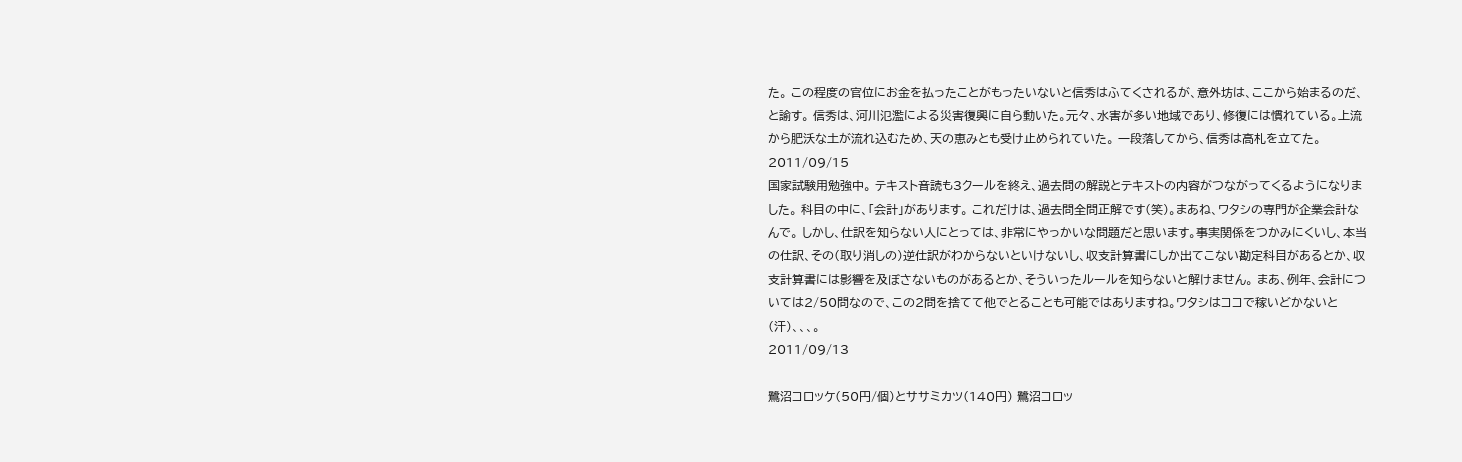た。 この程度の官位にお金を払ったことがもったいないと信秀はふてくされるが、意外坊は、ここから始まるのだ、と諭す。 信秀は、河川氾濫による災害復興に自ら動いた。元々、水害が多い地域であり、修復には慣れている。上流から肥沃な土が流れ込むため、天の恵みとも受け止められていた。 一段落してから、信秀は高札を立てた。
2011/09/15
国家試験用勉強中。 テキスト音読も3クールを終え、過去問の解説とテキストの内容がつながってくるようになりました。 科目の中に、「会計」があります。 これだけは、過去問全問正解です(笑)。まあね、ワタシの専門が企業会計なんで。 しかし、仕訳を知らない人にとっては、非常にやっかいな問題だと思います。事実関係をつかみにくいし、本当の仕訳、その(取り消しの)逆仕訳がわからないといけないし、収支計算書にしか出てこない勘定科目があるとか、収支計算書には影響を及ぼさないものがあるとか、そういったルールを知らないと解けません。 まあ、例年、会計については2/50問なので、この2問を捨てて他でとることも可能ではありますね。ワタシはココで稼いどかないと(汗)、、、。
2011/09/13

鷺沼コロッケ(50円/個)とササミカツ(140円) 鷺沼コロッ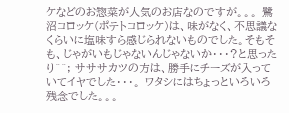ケなどのお惣菜が人気のお店なのですが。。。 鷺沼コロッケ(ポテトコロッケ)は、味がなく、不思議なくらいに塩味すら感じられないものでした。そもそも、じゃがいもじゃないんじゃないか・・・?と思ったり^^; サササカツの方は、勝手にチーズが入っていてイヤでした・・・。 ワタシにはちょっといろいろ残念でした。。。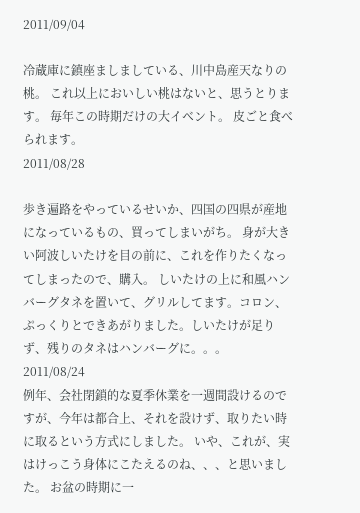2011/09/04

冷蔵庫に鎮座ましましている、川中島産天なりの桃。 これ以上においしい桃はないと、思うとります。 毎年この時期だけの大イベント。 皮ごと食べられます。
2011/08/28

歩き遍路をやっているせいか、四国の四県が産地になっているもの、買ってしまいがち。 身が大きい阿波しいたけを目の前に、これを作りたくなってしまったので、購入。 しいたけの上に和風ハンバーグタネを置いて、グリルしてます。コロン、ぷっくりとできあがりました。しいたけが足りず、残りのタネはハンバーグに。。。
2011/08/24
例年、会社閉鎖的な夏季休業を一週間設けるのですが、今年は都合上、それを設けず、取りたい時に取るという方式にしました。 いや、これが、実はけっこう身体にこたえるのね、、、と思いました。 お盆の時期に一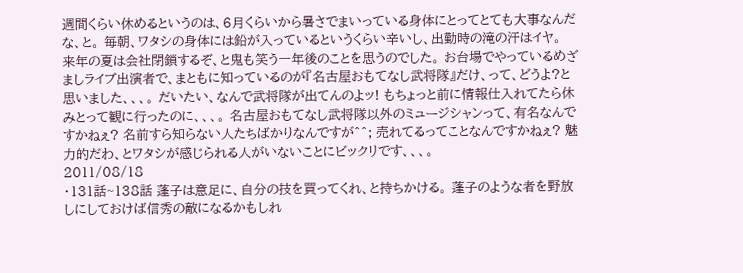週間くらい休めるというのは、6月くらいから暑さでまいっている身体にとってとても大事なんだな、と。 毎朝、ワタシの身体には鉛が入っているというくらい辛いし、出勤時の滝の汗はイヤ。 来年の夏は会社閉鎖するぞ、と鬼も笑う一年後のことを思うのでした。 お台場でやっているめざましライブ出演者で、まともに知っているのが『名古屋おもてなし武将隊』だけ、って、どうよ?と思いました、、、。 だいたい、なんで武将隊が出てんのよッ! もちょっと前に情報仕入れてたら休みとって観に行ったのに、、、。 名古屋おもてなし武将隊以外のミュージシャンって、有名なんですかねぇ? 名前すら知らない人たちばかりなんですが^^; 売れてるってことなんですかねぇ? 魅力的だわ、とワタシが感じられる人がいないことにビックリです、、、。
2011/08/18
・131話~138話 蓬子は意足に、自分の技を買ってくれ、と持ちかける。 蓬子のような者を野放しにしておけば信秀の敵になるかもしれ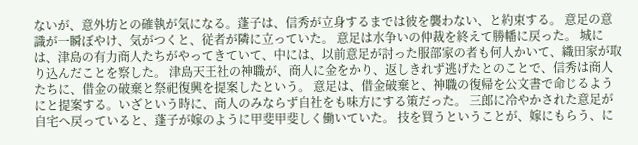ないが、意外坊との確執が気になる。蓬子は、信秀が立身するまでは彼を襲わない、と約束する。 意足の意識が一瞬ぼやけ、気がつくと、従者が隣に立っていた。 意足は水争いの仲裁を終えて勝幡に戻った。 城には、津島の有力商人たちがやってきていて、中には、以前意足が討った服部家の者も何人かいて、織田家が取り込んだことを察した。 津島天王社の神職が、商人に金をかり、返しきれず逃げたとのことで、信秀は商人たちに、借金の破棄と祭祀復興を提案したという。 意足は、借金破棄と、神職の復帰を公文書で命じるようにと提案する。いざという時に、商人のみならず自社をも味方にする策だった。 三郎に冷やかされた意足が自宅へ戻っていると、蓬子が嫁のように甲斐甲斐しく働いていた。 技を買うということが、嫁にもらう、に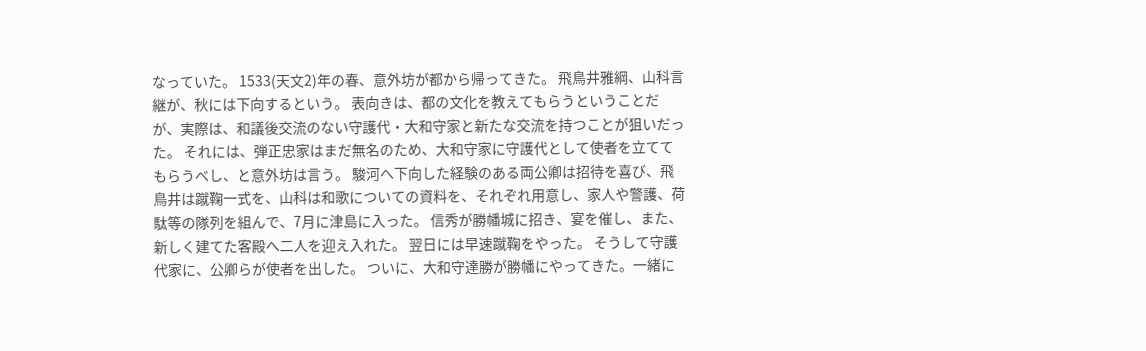なっていた。 1533(天文2)年の春、意外坊が都から帰ってきた。 飛鳥井雅綱、山科言継が、秋には下向するという。 表向きは、都の文化を教えてもらうということだが、実際は、和議後交流のない守護代・大和守家と新たな交流を持つことが狙いだった。 それには、弾正忠家はまだ無名のため、大和守家に守護代として使者を立ててもらうべし、と意外坊は言う。 駿河へ下向した経験のある両公卿は招待を喜び、飛鳥井は蹴鞠一式を、山科は和歌についての資料を、それぞれ用意し、家人や警護、荷駄等の隊列を組んで、7月に津島に入った。 信秀が勝幡城に招き、宴を催し、また、新しく建てた客殿へ二人を迎え入れた。 翌日には早速蹴鞠をやった。 そうして守護代家に、公卿らが使者を出した。 ついに、大和守達勝が勝幡にやってきた。一緒に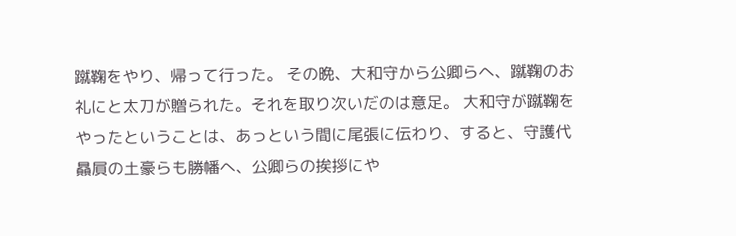蹴鞠をやり、帰って行った。 その晩、大和守から公卿らへ、蹴鞠のお礼にと太刀が贈られた。それを取り次いだのは意足。 大和守が蹴鞠をやったということは、あっという間に尾張に伝わり、すると、守護代贔屓の土豪らも勝幡へ、公卿らの挨拶にや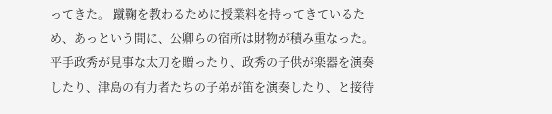ってきた。 蹴鞠を教わるために授業料を持ってきているため、あっという間に、公卿らの宿所は財物が積み重なった。 平手政秀が見事な太刀を贈ったり、政秀の子供が楽器を演奏したり、津島の有力者たちの子弟が笛を演奏したり、と接待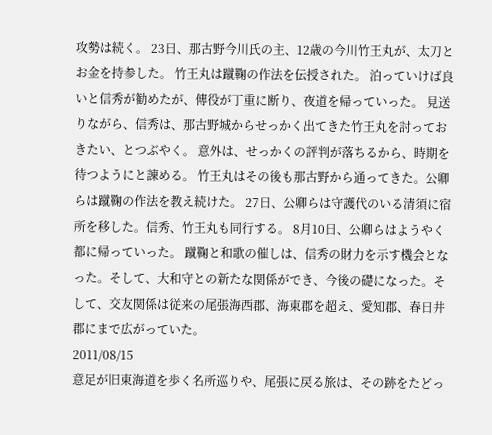攻勢は続く。 23日、那古野今川氏の主、12歳の今川竹王丸が、太刀とお金を持参した。 竹王丸は蹴鞠の作法を伝授された。 泊っていけば良いと信秀が勧めたが、傳役が丁重に断り、夜道を帰っていった。 見送りながら、信秀は、那古野城からせっかく出てきた竹王丸を討っておきたい、とつぶやく。 意外は、せっかくの評判が落ちるから、時期を待つようにと諌める。 竹王丸はその後も那古野から通ってきた。公卿らは蹴鞠の作法を教え続けた。 27日、公卿らは守護代のいる清須に宿所を移した。信秀、竹王丸も同行する。 8月10日、公卿らはようやく都に帰っていった。 蹴鞠と和歌の催しは、信秀の財力を示す機会となった。そして、大和守との新たな関係ができ、今後の礎になった。そして、交友関係は従来の尾張海西郡、海東郡を超え、愛知郡、春日井郡にまで広がっていた。
2011/08/15
意足が旧東海道を歩く名所巡りや、尾張に戻る旅は、その跡をたどっ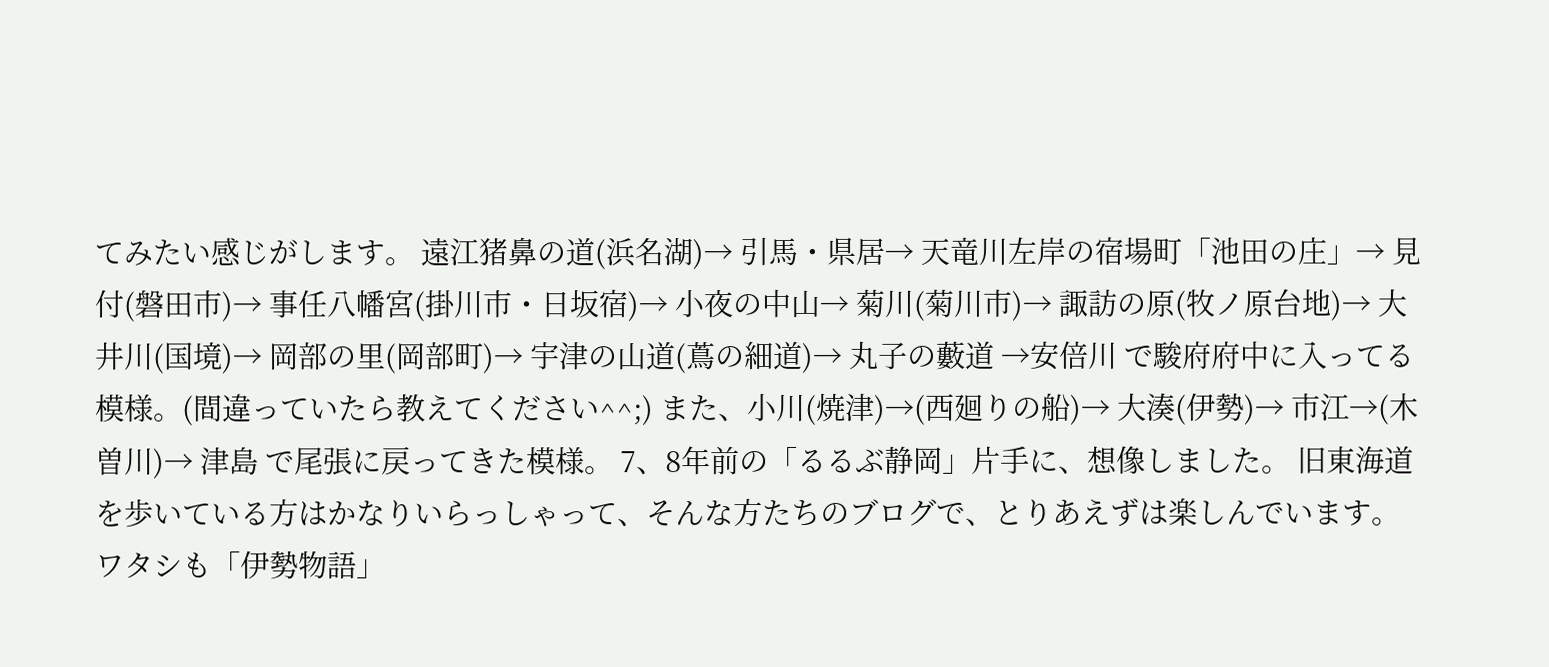てみたい感じがします。 遠江猪鼻の道(浜名湖)→ 引馬・県居→ 天竜川左岸の宿場町「池田の庄」→ 見付(磐田市)→ 事任八幡宮(掛川市・日坂宿)→ 小夜の中山→ 菊川(菊川市)→ 諏訪の原(牧ノ原台地)→ 大井川(国境)→ 岡部の里(岡部町)→ 宇津の山道(蔦の細道)→ 丸子の藪道 →安倍川 で駿府府中に入ってる模様。(間違っていたら教えてください^^;) また、小川(焼津)→(西廻りの船)→ 大湊(伊勢)→ 市江→(木曽川)→ 津島 で尾張に戻ってきた模様。 7、8年前の「るるぶ静岡」片手に、想像しました。 旧東海道を歩いている方はかなりいらっしゃって、そんな方たちのブログで、とりあえずは楽しんでいます。 ワタシも「伊勢物語」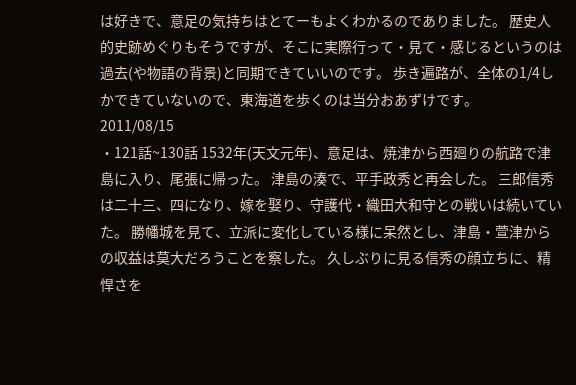は好きで、意足の気持ちはとてーもよくわかるのでありました。 歴史人的史跡めぐりもそうですが、そこに実際行って・見て・感じるというのは過去(や物語の背景)と同期できていいのです。 歩き遍路が、全体の1/4しかできていないので、東海道を歩くのは当分おあずけです。
2011/08/15
・121話~130話 1532年(天文元年)、意足は、焼津から西廻りの航路で津島に入り、尾張に帰った。 津島の湊で、平手政秀と再会した。 三郎信秀は二十三、四になり、嫁を娶り、守護代・織田大和守との戦いは続いていた。 勝幡城を見て、立派に変化している様に呆然とし、津島・萱津からの収益は莫大だろうことを察した。 久しぶりに見る信秀の顔立ちに、精悍さを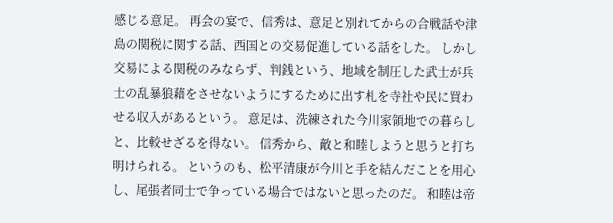感じる意足。 再会の宴で、信秀は、意足と別れてからの合戦話や津島の関税に関する話、西国との交易促進している話をした。 しかし交易による関税のみならず、判銭という、地域を制圧した武士が兵士の乱暴狼藉をさせないようにするために出す札を寺社や民に買わせる収入があるという。 意足は、洗練された今川家領地での暮らしと、比較せざるを得ない。 信秀から、敵と和睦しようと思うと打ち明けられる。 というのも、松平清康が今川と手を結んだことを用心し、尾張者同士で争っている場合ではないと思ったのだ。 和睦は帝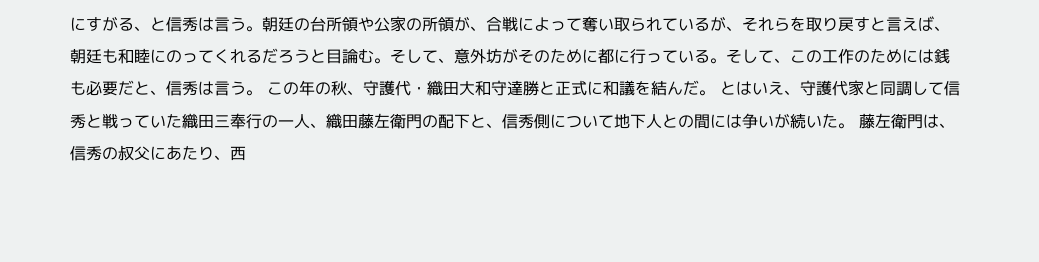にすがる、と信秀は言う。朝廷の台所領や公家の所領が、合戦によって奪い取られているが、それらを取り戻すと言えば、朝廷も和睦にのってくれるだろうと目論む。そして、意外坊がそのために都に行っている。そして、この工作のためには銭も必要だと、信秀は言う。 この年の秋、守護代・織田大和守達勝と正式に和議を結んだ。 とはいえ、守護代家と同調して信秀と戦っていた織田三奉行の一人、織田藤左衛門の配下と、信秀側について地下人との間には争いが続いた。 藤左衛門は、信秀の叔父にあたり、西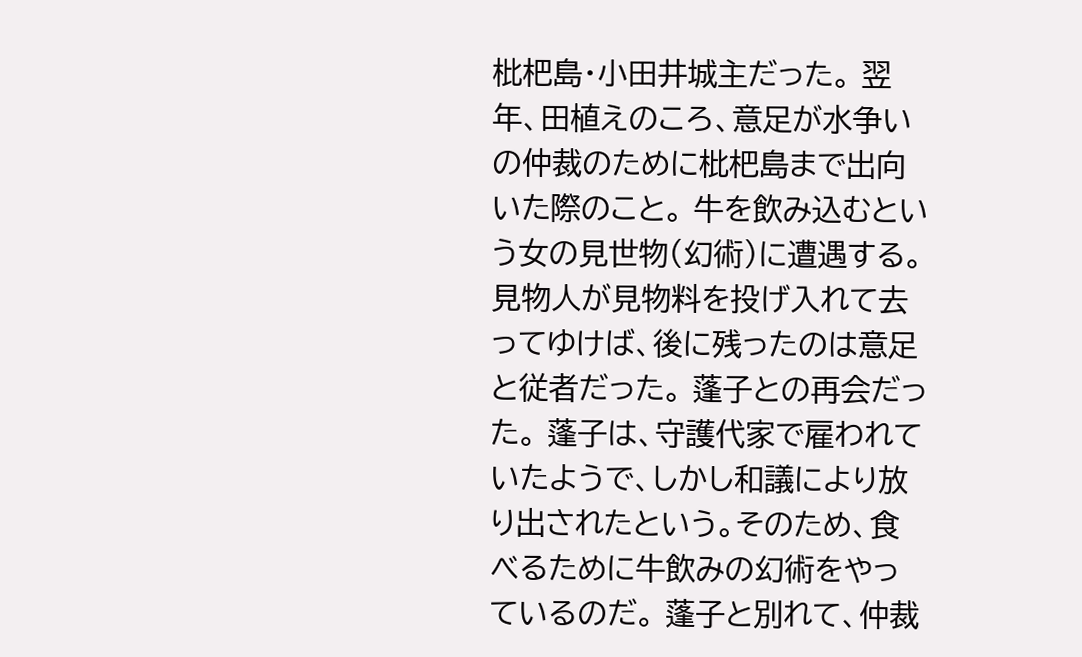枇杷島・小田井城主だった。 翌年、田植えのころ、意足が水争いの仲裁のために枇杷島まで出向いた際のこと。 牛を飲み込むという女の見世物(幻術)に遭遇する。 見物人が見物料を投げ入れて去ってゆけば、後に残ったのは意足と従者だった。 蓬子との再会だった。 蓬子は、守護代家で雇われていたようで、しかし和議により放り出されたという。そのため、食べるために牛飲みの幻術をやっているのだ。 蓬子と別れて、仲裁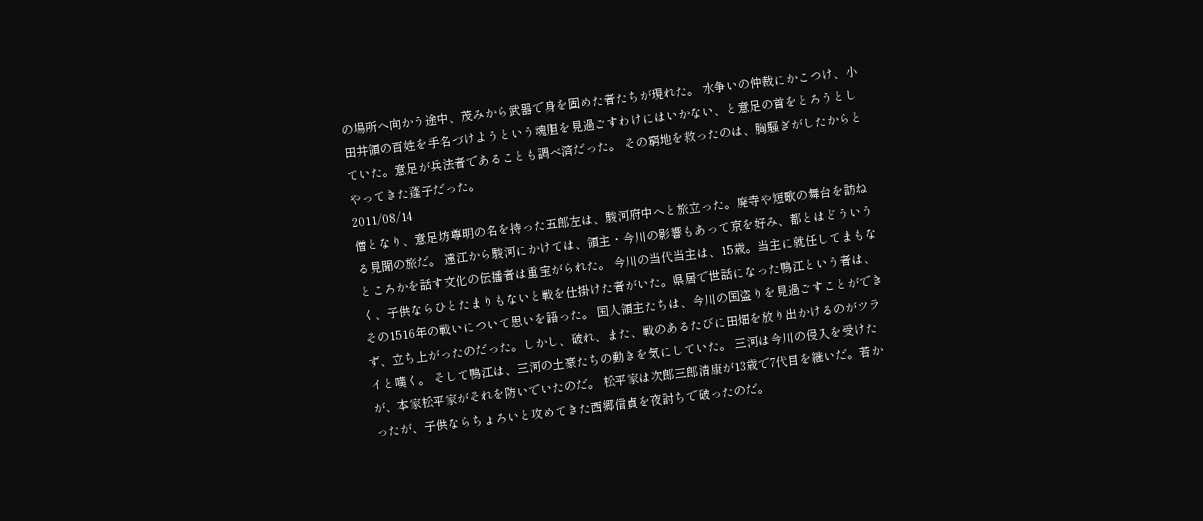の場所へ向かう途中、茂みから武器で身を固めた者たちが現れた。 水争いの仲裁にかこつけ、小田井領の百姓を手名づけようという魂胆を見過ごすわけにはいかない、と意足の首をとろうとしていた。意足が兵法者であることも調べ済だった。 その窮地を救ったのは、胸騒ぎがしたからとやってきた蓬子だった。
2011/08/14
僧となり、意足坊尊明の名を持った五郎左は、駿河府中へと旅立った。廃寺や短歌の舞台を訪ねる見聞の旅だ。 遠江から駿河にかけては、領主・今川の影響もあって京を好み、都とはどういうところかを話す文化の伝播者は重宝がられた。 今川の当代当主は、15歳。当主に就任してまもなく、子供ならひとたまりもないと戦を仕掛けた者がいた。県居で世話になった鴨江という者は、その1516年の戦いについて思いを語った。 国人領主たちは、今川の国盗りを見過ごすことができず、立ち上がったのだった。しかし、破れ、また、戦のあるたびに田畑を放り出かけるのがツライと嘆く。 そして鴨江は、三河の土豪たちの動きを気にしていた。 三河は今川の侵入を受けたが、本家松平家がそれを防いでいたのだ。 松平家は次郎三郎清康が13歳で7代目を継いだ。若かったが、子供ならちょろいと攻めてきた西郷信貞を夜討ちで破ったのだ。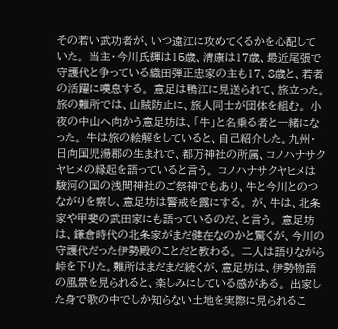その若い武功者が、いつ遠江に攻めてくるかを心配していた。 当主・今川氏輝は15歳、清康は17歳、最近尾張で守護代と争っている織田弾正忠家の主も17、8歳と、若者の活躍に嘆息する。 意足は鴨江に見送られて、旅立った。 旅の難所では、山賊防止に、旅人同士が団体を組む。 小夜の中山へ向かう意足坊は、「牛」と名乗る者と一緒になった。 牛は旅の絵解をしていると、自己紹介した。九州・日向国児湯郡の生まれで、都万神社の所属、コノハナサクヤヒメの縁起を語っていると言う。 コノハナサクヤヒメは駿河の国の浅間神社のご祭神でもあり、牛と今川とのつながりを察し、意足坊は警戒を露にする。 が、牛は、北条家や甲斐の武田家にも語っているのだ、と言う。 意足坊は、鎌倉時代の北条家がまだ健在なのかと驚くが、今川の守護代だった伊勢殿のことだと教わる。 二人は語りながら峠を下りた。難所はまだまだ続くが、意足坊は、伊勢物語の風景を見られると、楽しみにしている感がある。 出家した身で歌の中でしか知らない土地を実際に見られるこ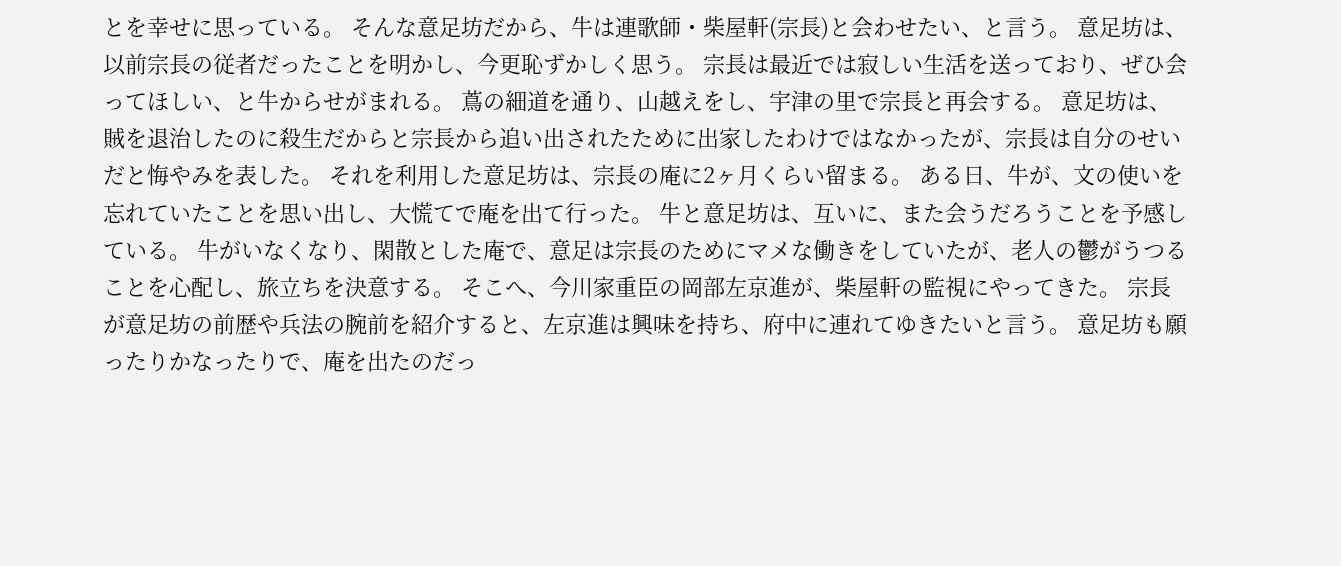とを幸せに思っている。 そんな意足坊だから、牛は連歌師・柴屋軒(宗長)と会わせたい、と言う。 意足坊は、以前宗長の従者だったことを明かし、今更恥ずかしく思う。 宗長は最近では寂しい生活を送っており、ぜひ会ってほしい、と牛からせがまれる。 蔦の細道を通り、山越えをし、宇津の里で宗長と再会する。 意足坊は、賊を退治したのに殺生だからと宗長から追い出されたために出家したわけではなかったが、宗長は自分のせいだと悔やみを表した。 それを利用した意足坊は、宗長の庵に2ヶ月くらい留まる。 ある日、牛が、文の使いを忘れていたことを思い出し、大慌てで庵を出て行った。 牛と意足坊は、互いに、また会うだろうことを予感している。 牛がいなくなり、閑散とした庵で、意足は宗長のためにマメな働きをしていたが、老人の鬱がうつることを心配し、旅立ちを決意する。 そこへ、今川家重臣の岡部左京進が、柴屋軒の監視にやってきた。 宗長が意足坊の前歴や兵法の腕前を紹介すると、左京進は興味を持ち、府中に連れてゆきたいと言う。 意足坊も願ったりかなったりで、庵を出たのだっ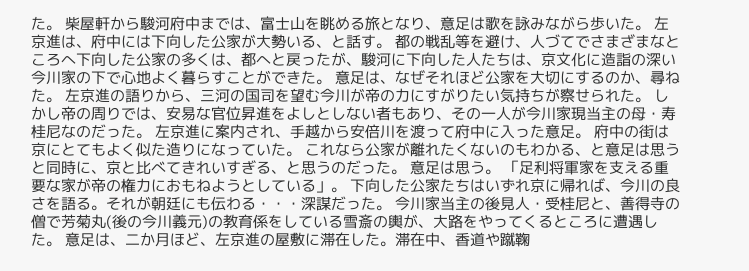た。 柴屋軒から駿河府中までは、富士山を眺める旅となり、意足は歌を詠みながら歩いた。 左京進は、府中には下向した公家が大勢いる、と話す。 都の戦乱等を避け、人づてでさまざまなところへ下向した公家の多くは、都へと戻ったが、駿河に下向した人たちは、京文化に造詣の深い今川家の下で心地よく暮らすことができた。 意足は、なぜそれほど公家を大切にするのか、尋ねた。 左京進の語りから、三河の国司を望む今川が帝の力にすがりたい気持ちが察せられた。 しかし帝の周りでは、安易な官位昇進をよしとしない者もあり、その一人が今川家現当主の母・寿桂尼なのだった。 左京進に案内され、手越から安倍川を渡って府中に入った意足。 府中の街は京にとてもよく似た造りになっていた。 これなら公家が離れたくないのもわかる、と意足は思うと同時に、京と比べてきれいすぎる、と思うのだった。 意足は思う。 「足利将軍家を支える重要な家が帝の権力におもねようとしている」。 下向した公家たちはいずれ京に帰れば、今川の良さを語る。それが朝廷にも伝わる・・・深謀だった。 今川家当主の後見人・受桂尼と、善得寺の僧で芳菊丸(後の今川義元)の教育係をしている雪斎の輿が、大路をやってくるところに遭遇した。 意足は、二か月ほど、左京進の屋敷に滞在した。滞在中、香道や蹴鞠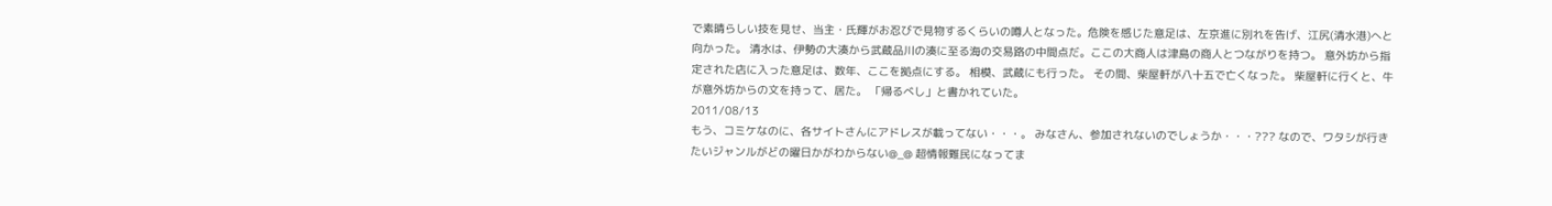で素晴らしい技を見せ、当主・氏輝がお忍びで見物するくらいの噂人となった。危険を感じた意足は、左京進に別れを告げ、江尻(清水港)へと向かった。 清水は、伊勢の大湊から武蔵品川の湊に至る海の交易路の中間点だ。ここの大商人は津島の商人とつながりを持つ。 意外坊から指定された店に入った意足は、数年、ここを拠点にする。 相模、武蔵にも行った。 その間、柴屋軒が八十五で亡くなった。 柴屋軒に行くと、牛が意外坊からの文を持って、居た。 「帰るべし」と書かれていた。
2011/08/13
もう、コミケなのに、各サイトさんにアドレスが載ってない・・・。 みなさん、参加されないのでしょうか・・・??? なので、ワタシが行きたいジャンルがどの曜日かがわからない@_@ 超情報難民になってま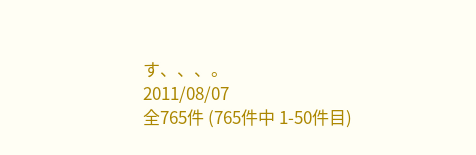す、、、。
2011/08/07
全765件 (765件中 1-50件目)